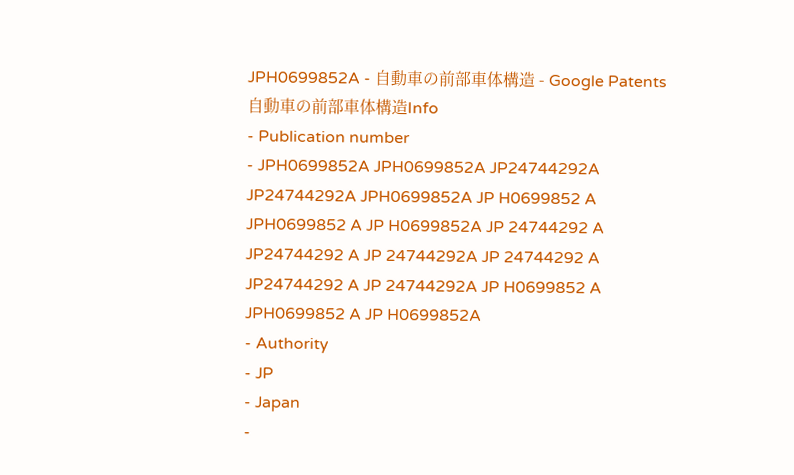JPH0699852A - 自動車の前部車体構造 - Google Patents
自動車の前部車体構造Info
- Publication number
- JPH0699852A JPH0699852A JP24744292A JP24744292A JPH0699852A JP H0699852 A JPH0699852 A JP H0699852A JP 24744292 A JP24744292 A JP 24744292A JP 24744292 A JP24744292 A JP 24744292A JP H0699852 A JPH0699852 A JP H0699852A
- Authority
- JP
- Japan
-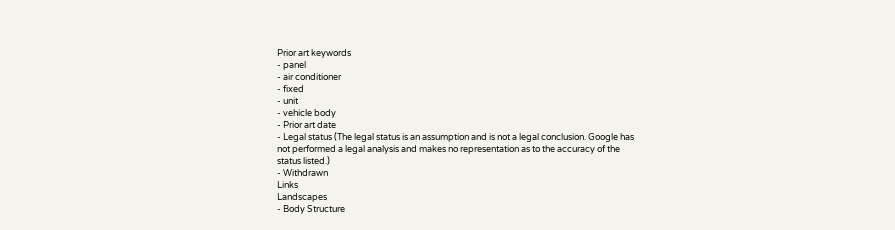Prior art keywords
- panel
- air conditioner
- fixed
- unit
- vehicle body
- Prior art date
- Legal status (The legal status is an assumption and is not a legal conclusion. Google has not performed a legal analysis and makes no representation as to the accuracy of the status listed.)
- Withdrawn
Links
Landscapes
- Body Structure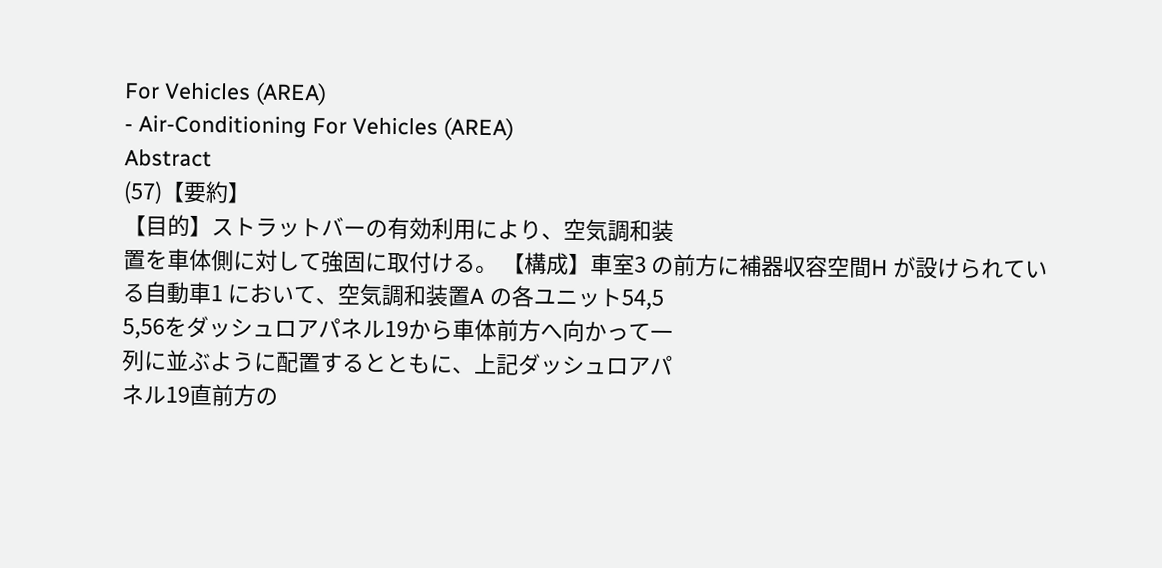For Vehicles (AREA)
- Air-Conditioning For Vehicles (AREA)
Abstract
(57)【要約】
【目的】ストラットバーの有効利用により、空気調和装
置を車体側に対して強固に取付ける。 【構成】車室3 の前方に補器収容空間H が設けられてい
る自動車1 において、空気調和装置A の各ユニット54,5
5,56をダッシュロアパネル19から車体前方へ向かって一
列に並ぶように配置するとともに、上記ダッシュロアパ
ネル19直前方の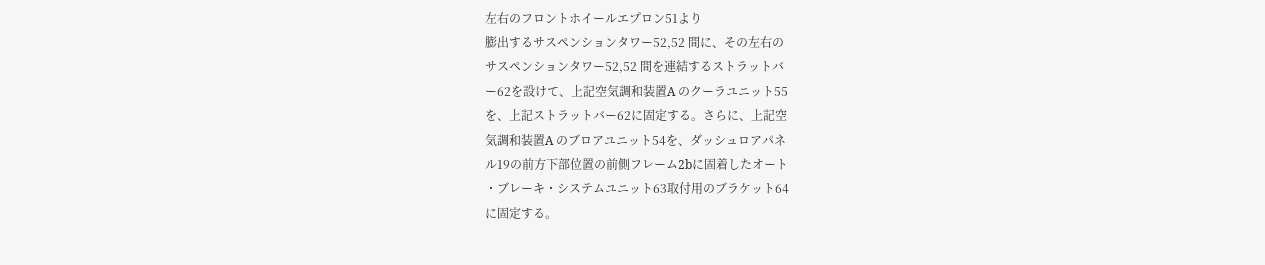左右のフロントホイールエプロン51より
膨出するサスペンションタワー52,52 間に、その左右の
サスペンションタワー52,52 間を連結するストラットバ
ー62を設けて、上記空気調和装置A のクーラユニット55
を、上記ストラットバー62に固定する。さらに、上記空
気調和装置A のブロアユニット54を、ダッシュロアパネ
ル19の前方下部位置の前側フレーム2bに固着したオート
・ブレーキ・システムユニット63取付用のブラケット64
に固定する。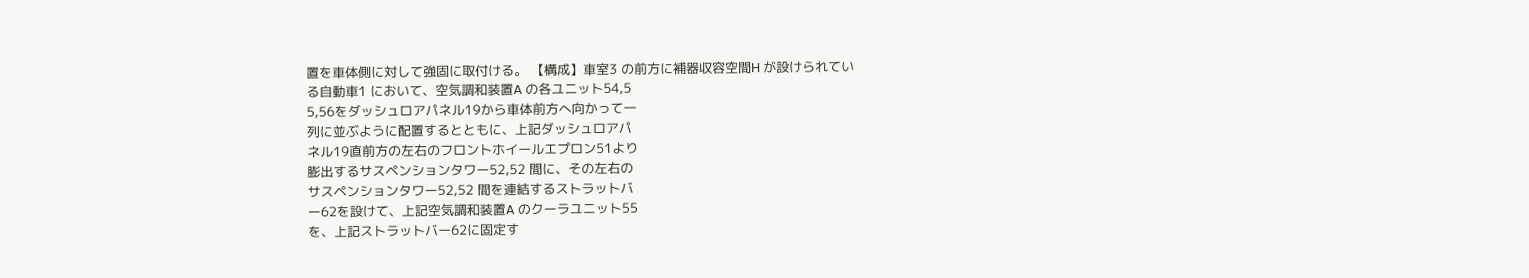置を車体側に対して強固に取付ける。 【構成】車室3 の前方に補器収容空間H が設けられてい
る自動車1 において、空気調和装置A の各ユニット54,5
5,56をダッシュロアパネル19から車体前方へ向かって一
列に並ぶように配置するとともに、上記ダッシュロアパ
ネル19直前方の左右のフロントホイールエプロン51より
膨出するサスペンションタワー52,52 間に、その左右の
サスペンションタワー52,52 間を連結するストラットバ
ー62を設けて、上記空気調和装置A のクーラユニット55
を、上記ストラットバー62に固定す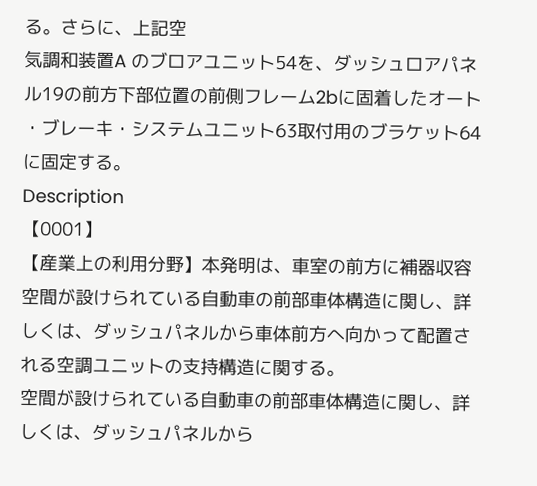る。さらに、上記空
気調和装置A のブロアユニット54を、ダッシュロアパネ
ル19の前方下部位置の前側フレーム2bに固着したオート
・ブレーキ・システムユニット63取付用のブラケット64
に固定する。
Description
【0001】
【産業上の利用分野】本発明は、車室の前方に補器収容
空間が設けられている自動車の前部車体構造に関し、詳
しくは、ダッシュパネルから車体前方へ向かって配置さ
れる空調ユニットの支持構造に関する。
空間が設けられている自動車の前部車体構造に関し、詳
しくは、ダッシュパネルから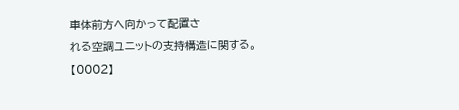車体前方へ向かって配置さ
れる空調ユニットの支持構造に関する。
【0002】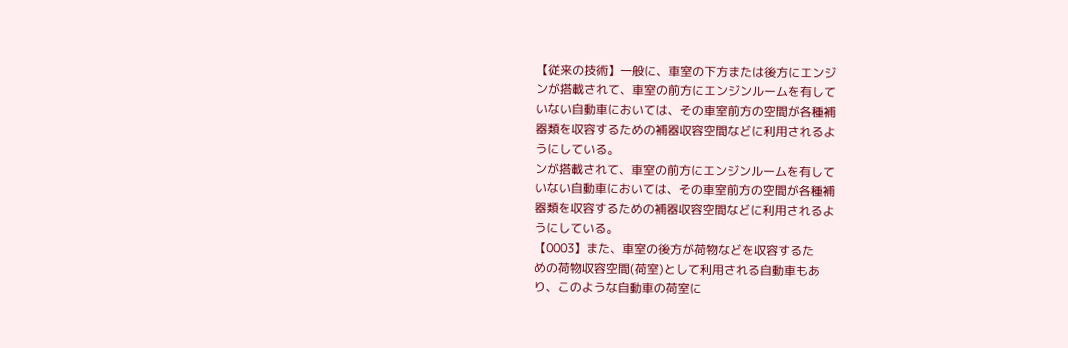【従来の技術】一般に、車室の下方または後方にエンジ
ンが搭載されて、車室の前方にエンジンルームを有して
いない自動車においては、その車室前方の空間が各種補
器類を収容するための補器収容空間などに利用されるよ
うにしている。
ンが搭載されて、車室の前方にエンジンルームを有して
いない自動車においては、その車室前方の空間が各種補
器類を収容するための補器収容空間などに利用されるよ
うにしている。
【0003】また、車室の後方が荷物などを収容するた
めの荷物収容空間(荷室)として利用される自動車もあ
り、このような自動車の荷室に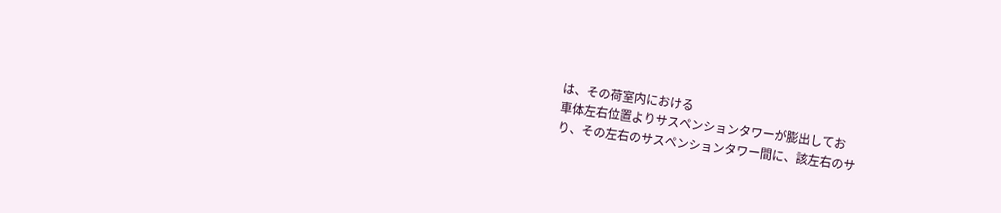は、その荷室内における
車体左右位置よりサスペンションタワーが膨出してお
り、その左右のサスペンションタワー間に、該左右のサ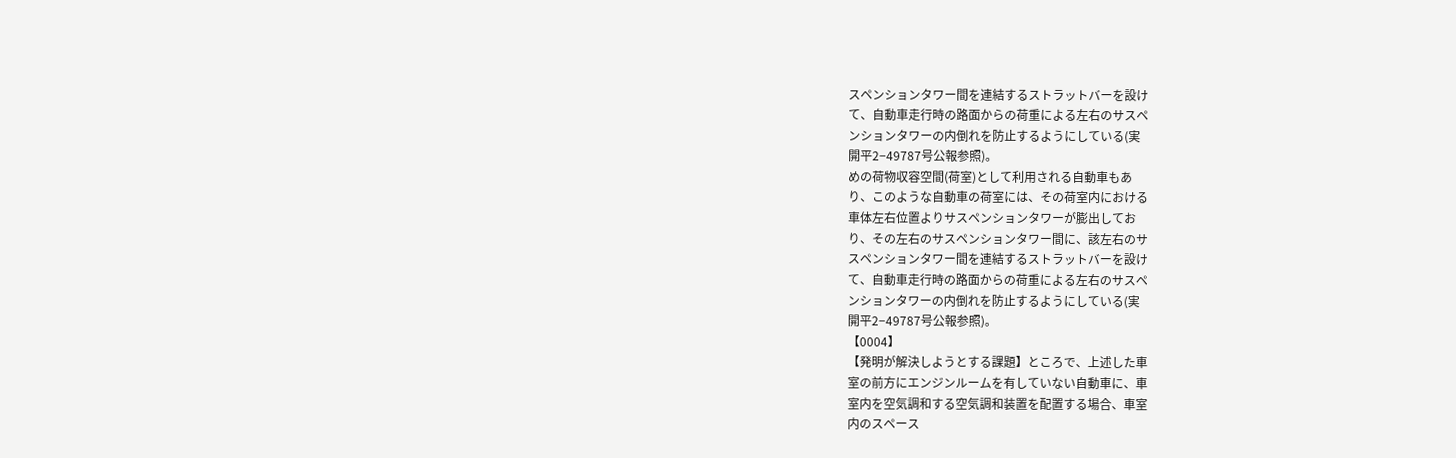スペンションタワー間を連結するストラットバーを設け
て、自動車走行時の路面からの荷重による左右のサスペ
ンションタワーの内倒れを防止するようにしている(実
開平2−49787号公報参照)。
めの荷物収容空間(荷室)として利用される自動車もあ
り、このような自動車の荷室には、その荷室内における
車体左右位置よりサスペンションタワーが膨出してお
り、その左右のサスペンションタワー間に、該左右のサ
スペンションタワー間を連結するストラットバーを設け
て、自動車走行時の路面からの荷重による左右のサスペ
ンションタワーの内倒れを防止するようにしている(実
開平2−49787号公報参照)。
【0004】
【発明が解決しようとする課題】ところで、上述した車
室の前方にエンジンルームを有していない自動車に、車
室内を空気調和する空気調和装置を配置する場合、車室
内のスペース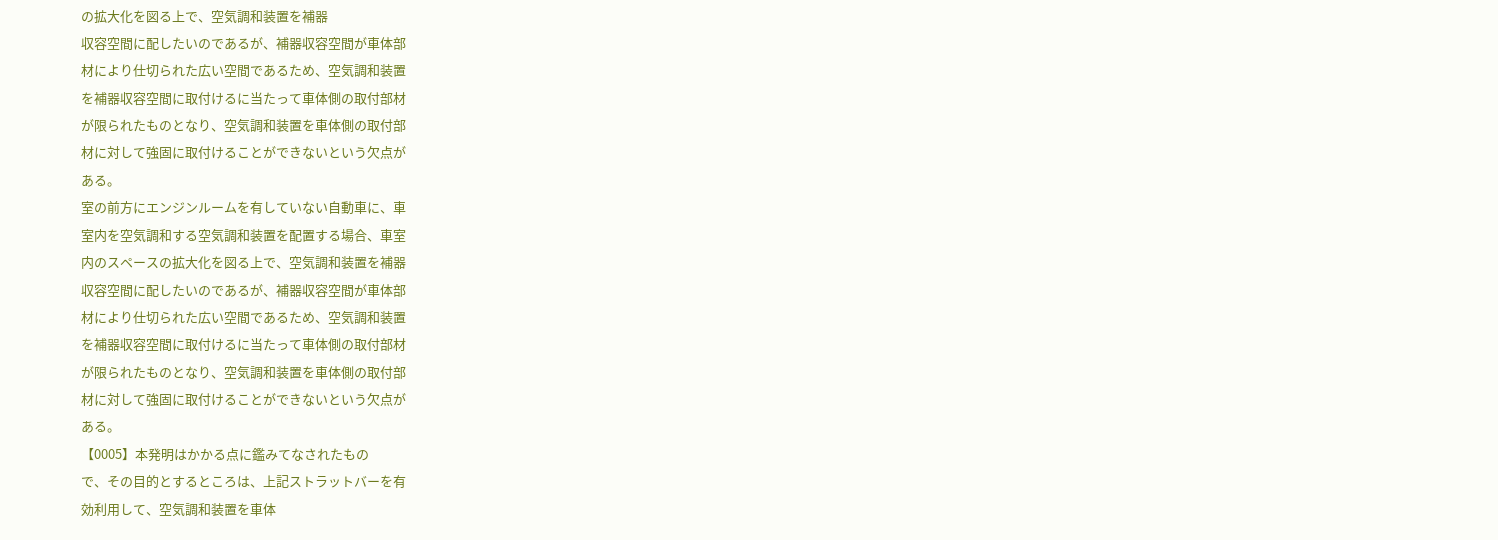の拡大化を図る上で、空気調和装置を補器
収容空間に配したいのであるが、補器収容空間が車体部
材により仕切られた広い空間であるため、空気調和装置
を補器収容空間に取付けるに当たって車体側の取付部材
が限られたものとなり、空気調和装置を車体側の取付部
材に対して強固に取付けることができないという欠点が
ある。
室の前方にエンジンルームを有していない自動車に、車
室内を空気調和する空気調和装置を配置する場合、車室
内のスペースの拡大化を図る上で、空気調和装置を補器
収容空間に配したいのであるが、補器収容空間が車体部
材により仕切られた広い空間であるため、空気調和装置
を補器収容空間に取付けるに当たって車体側の取付部材
が限られたものとなり、空気調和装置を車体側の取付部
材に対して強固に取付けることができないという欠点が
ある。
【0005】本発明はかかる点に鑑みてなされたもの
で、その目的とするところは、上記ストラットバーを有
効利用して、空気調和装置を車体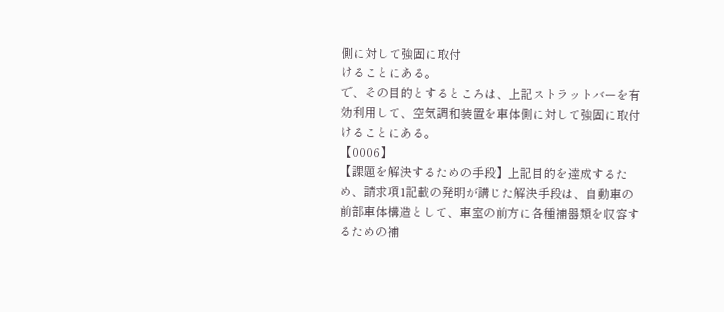側に対して強固に取付
けることにある。
で、その目的とするところは、上記ストラットバーを有
効利用して、空気調和装置を車体側に対して強固に取付
けることにある。
【0006】
【課題を解決するための手段】上記目的を達成するた
め、請求項1記載の発明が講じた解決手段は、自動車の
前部車体構造として、車室の前方に各種補器類を収容す
るための補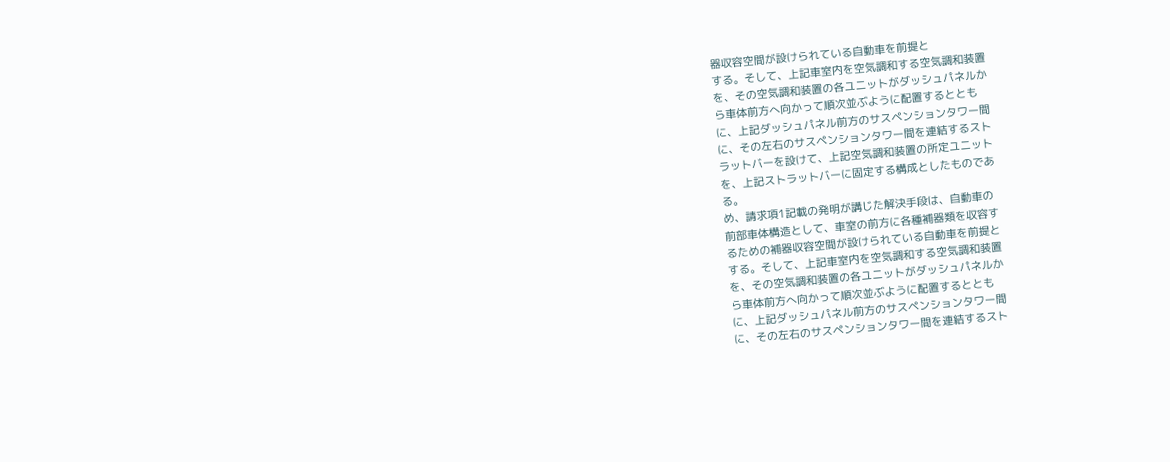器収容空間が設けられている自動車を前提と
する。そして、上記車室内を空気調和する空気調和装置
を、その空気調和装置の各ユニットがダッシュパネルか
ら車体前方へ向かって順次並ぶように配置するととも
に、上記ダッシュパネル前方のサスペンションタワー間
に、その左右のサスペンションタワー間を連結するスト
ラットバーを設けて、上記空気調和装置の所定ユニット
を、上記ストラットバーに固定する構成としたものであ
る。
め、請求項1記載の発明が講じた解決手段は、自動車の
前部車体構造として、車室の前方に各種補器類を収容す
るための補器収容空間が設けられている自動車を前提と
する。そして、上記車室内を空気調和する空気調和装置
を、その空気調和装置の各ユニットがダッシュパネルか
ら車体前方へ向かって順次並ぶように配置するととも
に、上記ダッシュパネル前方のサスペンションタワー間
に、その左右のサスペンションタワー間を連結するスト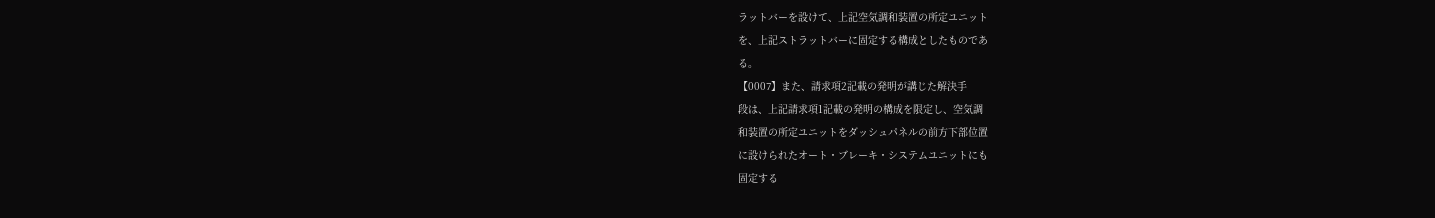ラットバーを設けて、上記空気調和装置の所定ユニット
を、上記ストラットバーに固定する構成としたものであ
る。
【0007】また、請求項2記載の発明が講じた解決手
段は、上記請求項1記載の発明の構成を限定し、空気調
和装置の所定ユニットをダッシュパネルの前方下部位置
に設けられたオート・ブレーキ・システムユニットにも
固定する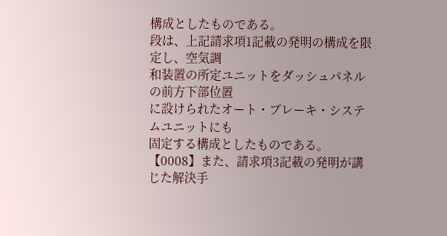構成としたものである。
段は、上記請求項1記載の発明の構成を限定し、空気調
和装置の所定ユニットをダッシュパネルの前方下部位置
に設けられたオート・ブレーキ・システムユニットにも
固定する構成としたものである。
【0008】また、請求項3記載の発明が講じた解決手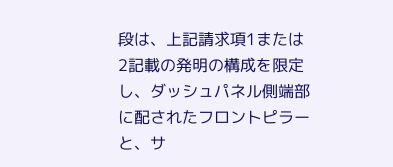段は、上記請求項1または2記載の発明の構成を限定
し、ダッシュパネル側端部に配されたフロントピラー
と、サ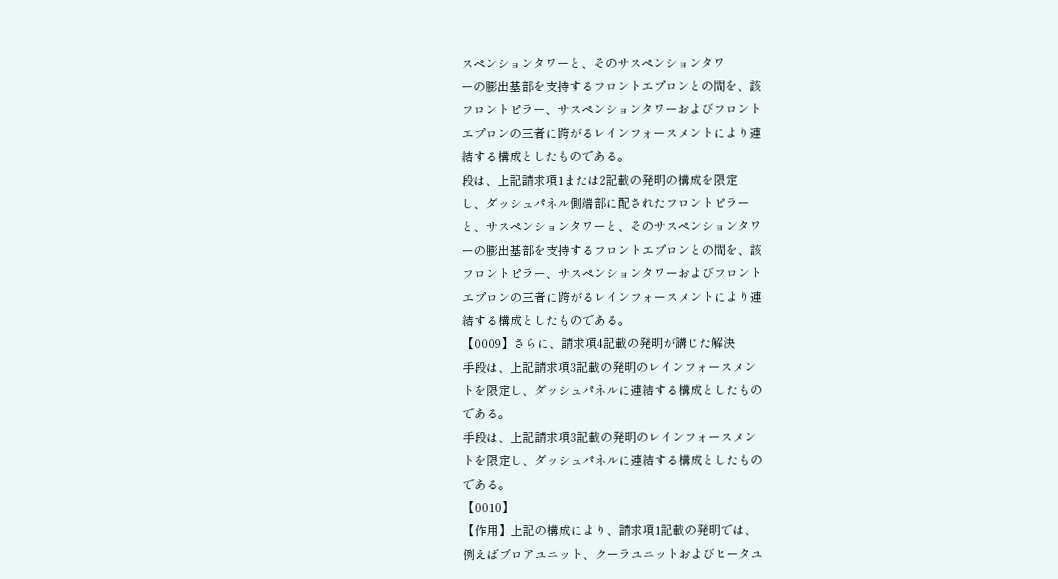スペンションタワーと、そのサスペンションタワ
ーの膨出基部を支持するフロントエプロンとの間を、該
フロントピラー、サスペンションタワーおよびフロント
エプロンの三者に跨がるレインフォースメントにより連
結する構成としたものである。
段は、上記請求項1または2記載の発明の構成を限定
し、ダッシュパネル側端部に配されたフロントピラー
と、サスペンションタワーと、そのサスペンションタワ
ーの膨出基部を支持するフロントエプロンとの間を、該
フロントピラー、サスペンションタワーおよびフロント
エプロンの三者に跨がるレインフォースメントにより連
結する構成としたものである。
【0009】さらに、請求項4記載の発明が講じた解決
手段は、上記請求項3記載の発明のレインフォースメン
トを限定し、ダッシュパネルに連結する構成としたもの
である。
手段は、上記請求項3記載の発明のレインフォースメン
トを限定し、ダッシュパネルに連結する構成としたもの
である。
【0010】
【作用】上記の構成により、請求項1記載の発明では、
例えばブロアユニット、クーラユニットおよびヒータユ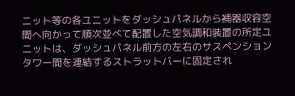ニット等の各ユニットをダッシュパネルから補器収容空
間へ向かって順次並べて配置した空気調和装置の所定ユ
ニットは、ダッシュパネル前方の左右のサスペンション
タワー間を連結するストラットバーに固定され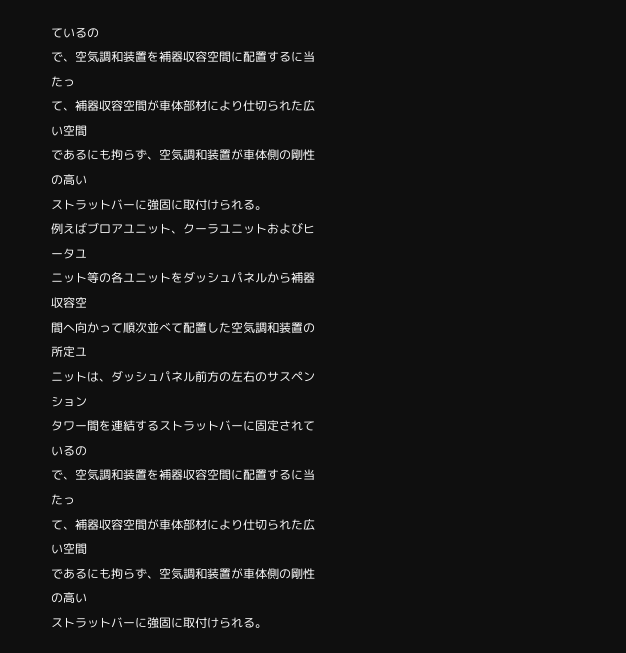ているの
で、空気調和装置を補器収容空間に配置するに当たっ
て、補器収容空間が車体部材により仕切られた広い空間
であるにも拘らず、空気調和装置が車体側の剛性の高い
ストラットバーに強固に取付けられる。
例えばブロアユニット、クーラユニットおよびヒータユ
ニット等の各ユニットをダッシュパネルから補器収容空
間へ向かって順次並べて配置した空気調和装置の所定ユ
ニットは、ダッシュパネル前方の左右のサスペンション
タワー間を連結するストラットバーに固定されているの
で、空気調和装置を補器収容空間に配置するに当たっ
て、補器収容空間が車体部材により仕切られた広い空間
であるにも拘らず、空気調和装置が車体側の剛性の高い
ストラットバーに強固に取付けられる。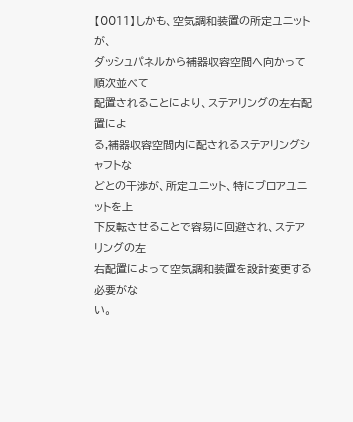【0011】しかも、空気調和装置の所定ユニットが、
ダッシュパネルから補器収容空間へ向かって順次並べて
配置されることにより、ステアリングの左右配置によ
る,補器収容空間内に配されるステアリングシャフトな
どとの干渉が、所定ユニット、特にブロアユニットを上
下反転させることで容易に回避され、ステアリングの左
右配置によって空気調和装置を設計変更する必要がな
い。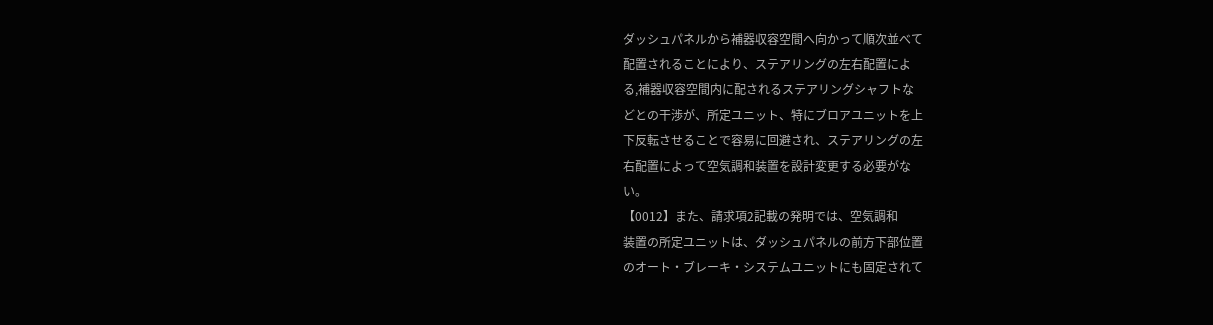ダッシュパネルから補器収容空間へ向かって順次並べて
配置されることにより、ステアリングの左右配置によ
る,補器収容空間内に配されるステアリングシャフトな
どとの干渉が、所定ユニット、特にブロアユニットを上
下反転させることで容易に回避され、ステアリングの左
右配置によって空気調和装置を設計変更する必要がな
い。
【0012】また、請求項2記載の発明では、空気調和
装置の所定ユニットは、ダッシュパネルの前方下部位置
のオート・ブレーキ・システムユニットにも固定されて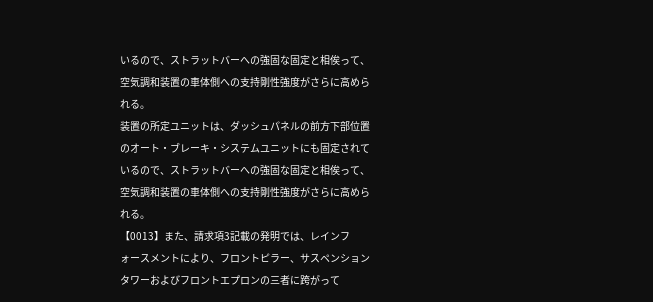いるので、ストラットバーへの強固な固定と相俟って、
空気調和装置の車体側への支持剛性強度がさらに高めら
れる。
装置の所定ユニットは、ダッシュパネルの前方下部位置
のオート・ブレーキ・システムユニットにも固定されて
いるので、ストラットバーへの強固な固定と相俟って、
空気調和装置の車体側への支持剛性強度がさらに高めら
れる。
【0013】また、請求項3記載の発明では、レインフ
ォースメントにより、フロントピラー、サスペンション
タワーおよびフロントエプロンの三者に跨がって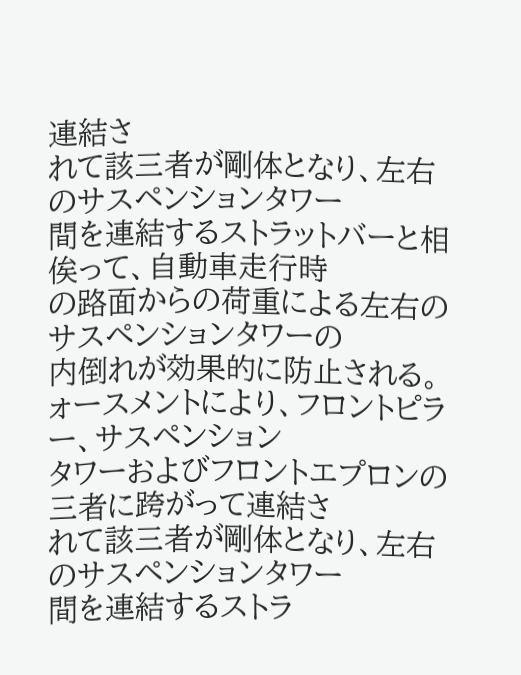連結さ
れて該三者が剛体となり、左右のサスペンションタワー
間を連結するストラットバーと相俟って、自動車走行時
の路面からの荷重による左右のサスペンションタワーの
内倒れが効果的に防止される。
ォースメントにより、フロントピラー、サスペンション
タワーおよびフロントエプロンの三者に跨がって連結さ
れて該三者が剛体となり、左右のサスペンションタワー
間を連結するストラ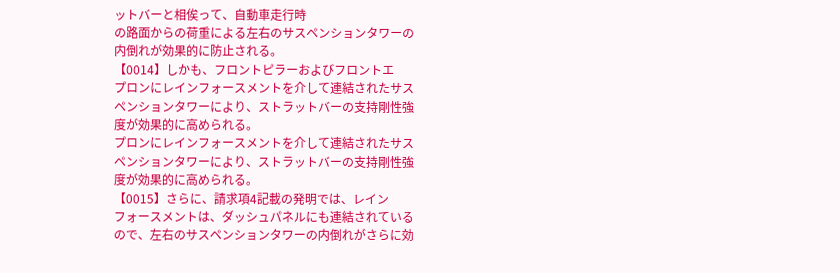ットバーと相俟って、自動車走行時
の路面からの荷重による左右のサスペンションタワーの
内倒れが効果的に防止される。
【0014】しかも、フロントピラーおよびフロントエ
プロンにレインフォースメントを介して連結されたサス
ペンションタワーにより、ストラットバーの支持剛性強
度が効果的に高められる。
プロンにレインフォースメントを介して連結されたサス
ペンションタワーにより、ストラットバーの支持剛性強
度が効果的に高められる。
【0015】さらに、請求項4記載の発明では、レイン
フォースメントは、ダッシュパネルにも連結されている
ので、左右のサスペンションタワーの内倒れがさらに効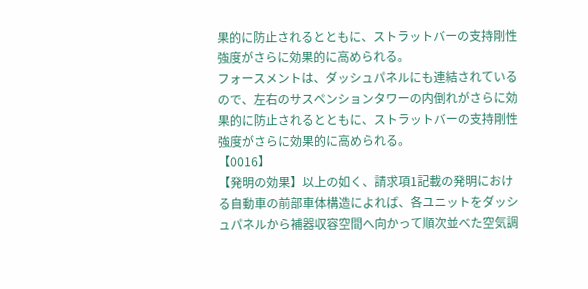果的に防止されるとともに、ストラットバーの支持剛性
強度がさらに効果的に高められる。
フォースメントは、ダッシュパネルにも連結されている
ので、左右のサスペンションタワーの内倒れがさらに効
果的に防止されるとともに、ストラットバーの支持剛性
強度がさらに効果的に高められる。
【0016】
【発明の効果】以上の如く、請求項1記載の発明におけ
る自動車の前部車体構造によれば、各ユニットをダッシ
ュパネルから補器収容空間へ向かって順次並べた空気調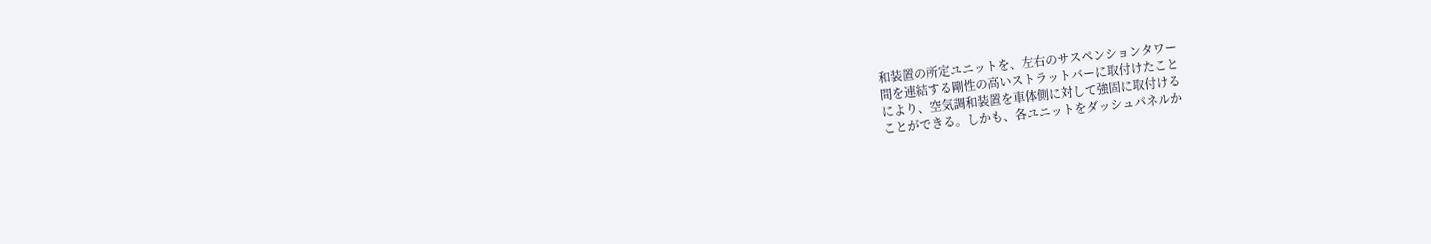和装置の所定ユニットを、左右のサスペンションタワー
間を連結する剛性の高いストラットバーに取付けたこと
により、空気調和装置を車体側に対して強固に取付ける
ことができる。しかも、各ユニットをダッシュパネルか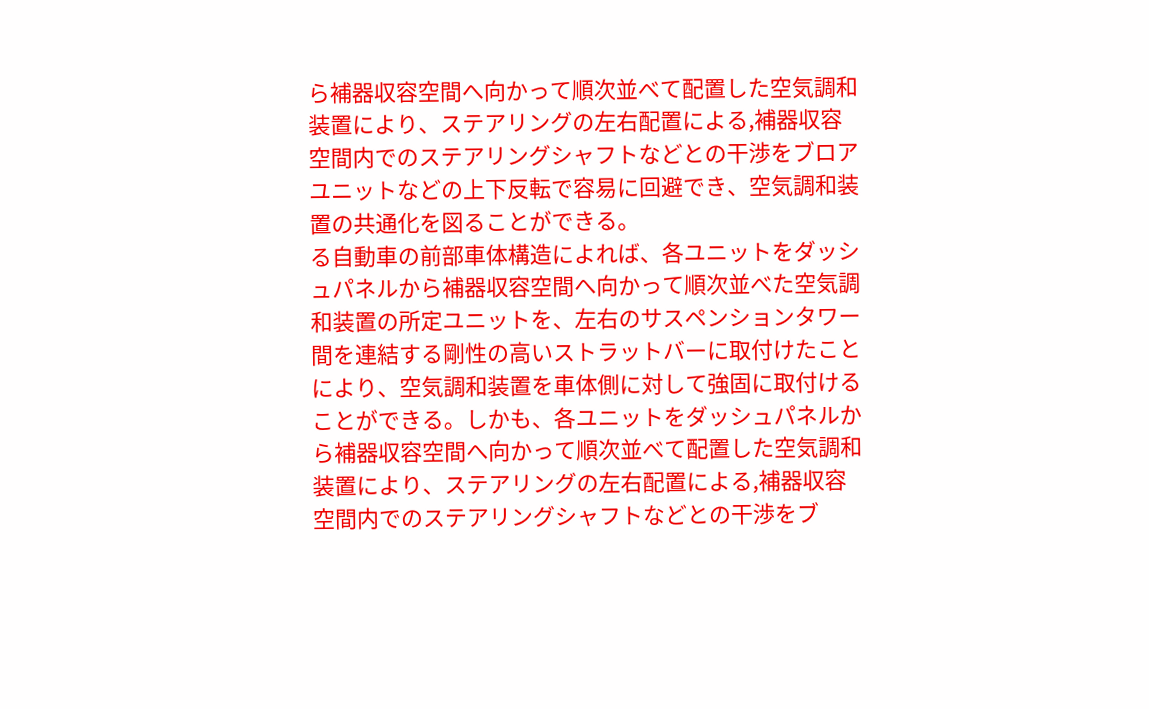ら補器収容空間へ向かって順次並べて配置した空気調和
装置により、ステアリングの左右配置による,補器収容
空間内でのステアリングシャフトなどとの干渉をブロア
ユニットなどの上下反転で容易に回避でき、空気調和装
置の共通化を図ることができる。
る自動車の前部車体構造によれば、各ユニットをダッシ
ュパネルから補器収容空間へ向かって順次並べた空気調
和装置の所定ユニットを、左右のサスペンションタワー
間を連結する剛性の高いストラットバーに取付けたこと
により、空気調和装置を車体側に対して強固に取付ける
ことができる。しかも、各ユニットをダッシュパネルか
ら補器収容空間へ向かって順次並べて配置した空気調和
装置により、ステアリングの左右配置による,補器収容
空間内でのステアリングシャフトなどとの干渉をブ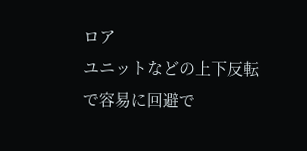ロア
ユニットなどの上下反転で容易に回避で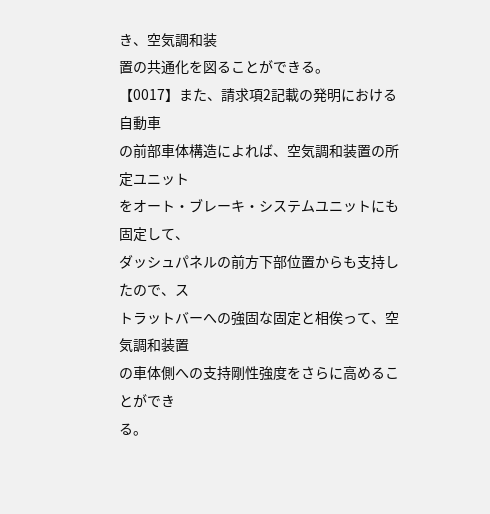き、空気調和装
置の共通化を図ることができる。
【0017】また、請求項2記載の発明における自動車
の前部車体構造によれば、空気調和装置の所定ユニット
をオート・ブレーキ・システムユニットにも固定して、
ダッシュパネルの前方下部位置からも支持したので、ス
トラットバーへの強固な固定と相俟って、空気調和装置
の車体側への支持剛性強度をさらに高めることができ
る。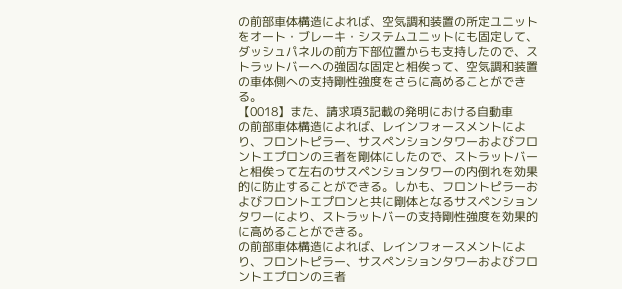の前部車体構造によれば、空気調和装置の所定ユニット
をオート・ブレーキ・システムユニットにも固定して、
ダッシュパネルの前方下部位置からも支持したので、ス
トラットバーへの強固な固定と相俟って、空気調和装置
の車体側への支持剛性強度をさらに高めることができ
る。
【0018】また、請求項3記載の発明における自動車
の前部車体構造によれば、レインフォースメントによ
り、フロントピラー、サスペンションタワーおよびフロ
ントエプロンの三者を剛体にしたので、ストラットバー
と相俟って左右のサスペンションタワーの内倒れを効果
的に防止することができる。しかも、フロントピラーお
よびフロントエプロンと共に剛体となるサスペンション
タワーにより、ストラットバーの支持剛性強度を効果的
に高めることができる。
の前部車体構造によれば、レインフォースメントによ
り、フロントピラー、サスペンションタワーおよびフロ
ントエプロンの三者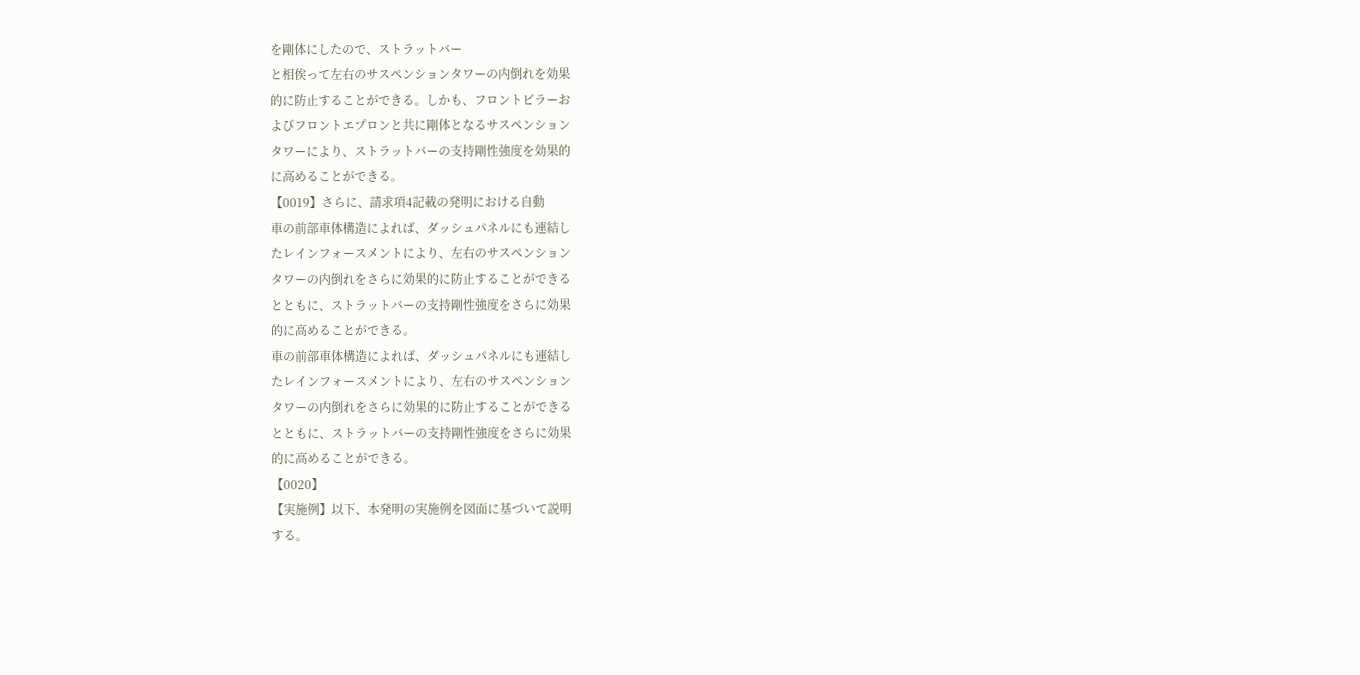を剛体にしたので、ストラットバー
と相俟って左右のサスペンションタワーの内倒れを効果
的に防止することができる。しかも、フロントピラーお
よびフロントエプロンと共に剛体となるサスペンション
タワーにより、ストラットバーの支持剛性強度を効果的
に高めることができる。
【0019】さらに、請求項4記載の発明における自動
車の前部車体構造によれば、ダッシュパネルにも連結し
たレインフォースメントにより、左右のサスペンション
タワーの内倒れをさらに効果的に防止することができる
とともに、ストラットバーの支持剛性強度をさらに効果
的に高めることができる。
車の前部車体構造によれば、ダッシュパネルにも連結し
たレインフォースメントにより、左右のサスペンション
タワーの内倒れをさらに効果的に防止することができる
とともに、ストラットバーの支持剛性強度をさらに効果
的に高めることができる。
【0020】
【実施例】以下、本発明の実施例を図面に基づいて説明
する。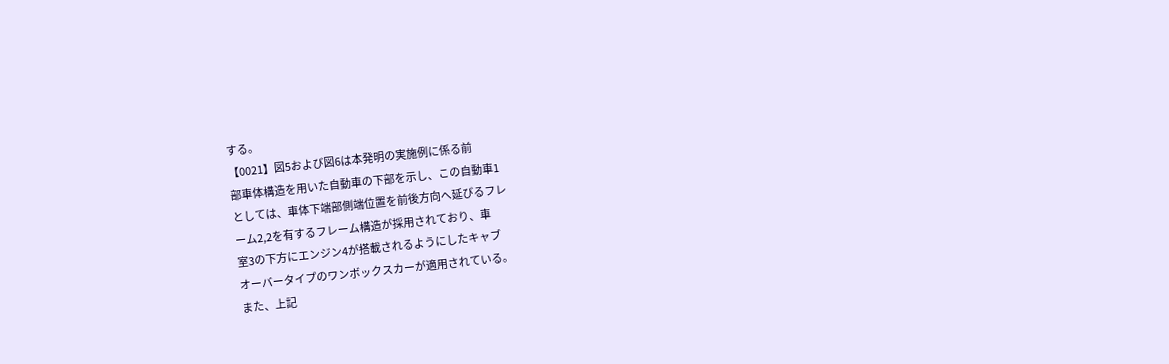する。
【0021】図5および図6は本発明の実施例に係る前
部車体構造を用いた自動車の下部を示し、この自動車1
としては、車体下端部側端位置を前後方向へ延びるフレ
ーム2,2を有するフレーム構造が採用されており、車
室3の下方にエンジン4が搭載されるようにしたキャブ
オーバータイプのワンボックスカーが適用されている。
また、上記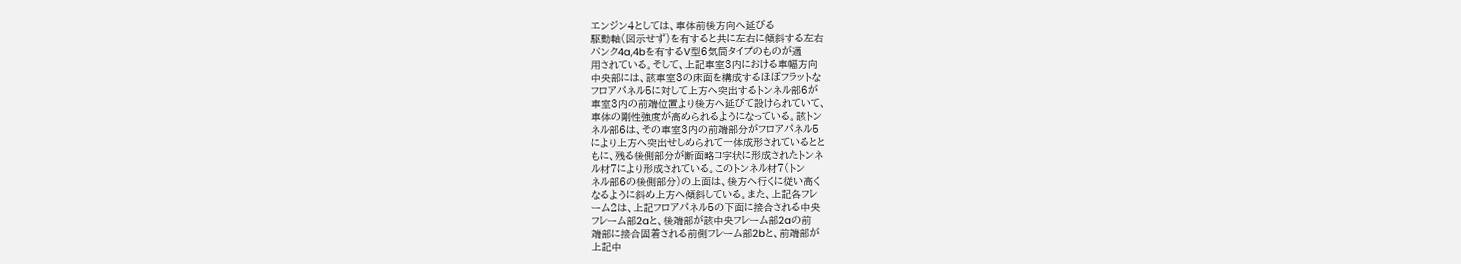エンジン4としては、車体前後方向へ延びる
駆動軸(図示せず)を有すると共に左右に傾斜する左右
バンク4a,4bを有するV型6気筒タイプのものが適
用されている。そして、上記車室3内における車幅方向
中央部には、該車室3の床面を構成するほぼフラットな
フロアパネル5に対して上方へ突出するトンネル部6が
車室3内の前端位置より後方へ延びて設けられていて、
車体の剛性強度が高められるようになっている。該トン
ネル部6は、その車室3内の前端部分がフロアパネル5
により上方へ突出せしめられて一体成形されているとと
もに、残る後側部分が断面略コ字状に形成されたトンネ
ル材7により形成されている。このトンネル材7(トン
ネル部6の後側部分)の上面は、後方へ行くに従い高く
なるように斜め上方へ傾斜している。また、上記各フレ
ーム2は、上記フロアパネル5の下面に接合される中央
フレーム部2aと、後端部が該中央フレーム部2aの前
端部に接合固着される前側フレーム部2bと、前端部が
上記中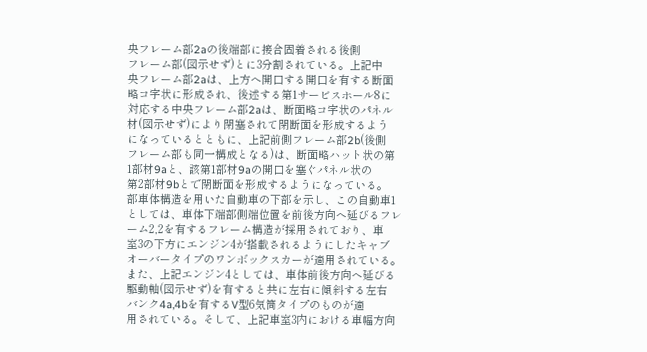央フレーム部2aの後端部に接合固着される後側
フレーム部(図示せず)とに3分割されている。上記中
央フレーム部2aは、上方へ開口する開口を有する断面
略コ字状に形成され、後述する第1サービスホール8に
対応する中央フレーム部2aは、断面略コ字状のパネル
材(図示せず)により閉塞されて閉断面を形成するよう
になっているとともに、上記前側フレーム部2b(後側
フレーム部も同一構成となる)は、断面略ハット状の第
1部材9aと、該第1部材9aの開口を塞ぐパネル状の
第2部材9bとで閉断面を形成するようになっている。
部車体構造を用いた自動車の下部を示し、この自動車1
としては、車体下端部側端位置を前後方向へ延びるフレ
ーム2,2を有するフレーム構造が採用されており、車
室3の下方にエンジン4が搭載されるようにしたキャブ
オーバータイプのワンボックスカーが適用されている。
また、上記エンジン4としては、車体前後方向へ延びる
駆動軸(図示せず)を有すると共に左右に傾斜する左右
バンク4a,4bを有するV型6気筒タイプのものが適
用されている。そして、上記車室3内における車幅方向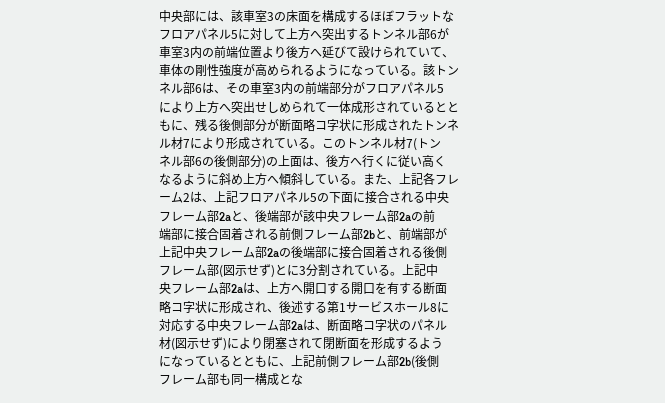中央部には、該車室3の床面を構成するほぼフラットな
フロアパネル5に対して上方へ突出するトンネル部6が
車室3内の前端位置より後方へ延びて設けられていて、
車体の剛性強度が高められるようになっている。該トン
ネル部6は、その車室3内の前端部分がフロアパネル5
により上方へ突出せしめられて一体成形されているとと
もに、残る後側部分が断面略コ字状に形成されたトンネ
ル材7により形成されている。このトンネル材7(トン
ネル部6の後側部分)の上面は、後方へ行くに従い高く
なるように斜め上方へ傾斜している。また、上記各フレ
ーム2は、上記フロアパネル5の下面に接合される中央
フレーム部2aと、後端部が該中央フレーム部2aの前
端部に接合固着される前側フレーム部2bと、前端部が
上記中央フレーム部2aの後端部に接合固着される後側
フレーム部(図示せず)とに3分割されている。上記中
央フレーム部2aは、上方へ開口する開口を有する断面
略コ字状に形成され、後述する第1サービスホール8に
対応する中央フレーム部2aは、断面略コ字状のパネル
材(図示せず)により閉塞されて閉断面を形成するよう
になっているとともに、上記前側フレーム部2b(後側
フレーム部も同一構成とな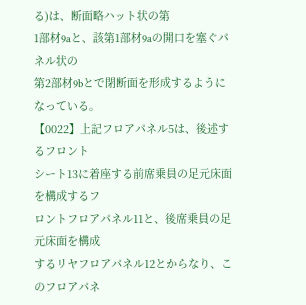る)は、断面略ハット状の第
1部材9aと、該第1部材9aの開口を塞ぐパネル状の
第2部材9bとで閉断面を形成するようになっている。
【0022】上記フロアパネル5は、後述するフロント
シート13に着座する前席乗員の足元床面を構成するフ
ロントフロアパネル11と、後席乗員の足元床面を構成
するリヤフロアパネル12とからなり、このフロアパネ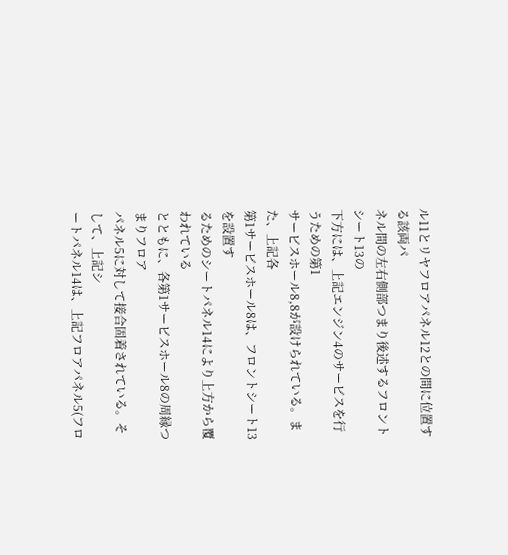ル11とリヤフロアパネル12との間に位置する該両パ
ネル間の左右側部つまり後述するフロントシート13の
下方には、上記エンジン4のサービスを行うための第1
サービスホール8,8が設けられている。また、上記各
第1サービスホール8は、フロントシート13を設置す
るためのシートパネル14により上方から覆われている
とともに、各第1サービスホール8の周縁つまりフロア
パネル5に対して接合固着されている。そして、上記シ
ートパネル14は、上記フロアパネル5(フロ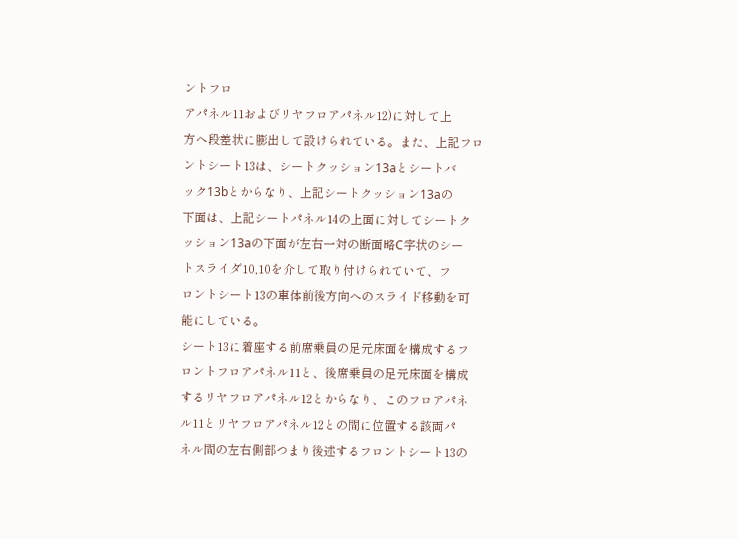ントフロ
アパネル11およびリヤフロアパネル12)に対して上
方へ段差状に膨出して設けられている。また、上記フロ
ントシート13は、シートクッション13aとシートバ
ック13bとからなり、上記シートクッション13aの
下面は、上記シートパネル14の上面に対してシートク
ッション13aの下面が左右一対の断面略C字状のシー
トスライダ10,10を介して取り付けられていて、フ
ロントシート13の車体前後方向へのスライド移動を可
能にしている。
シート13に着座する前席乗員の足元床面を構成するフ
ロントフロアパネル11と、後席乗員の足元床面を構成
するリヤフロアパネル12とからなり、このフロアパネ
ル11とリヤフロアパネル12との間に位置する該両パ
ネル間の左右側部つまり後述するフロントシート13の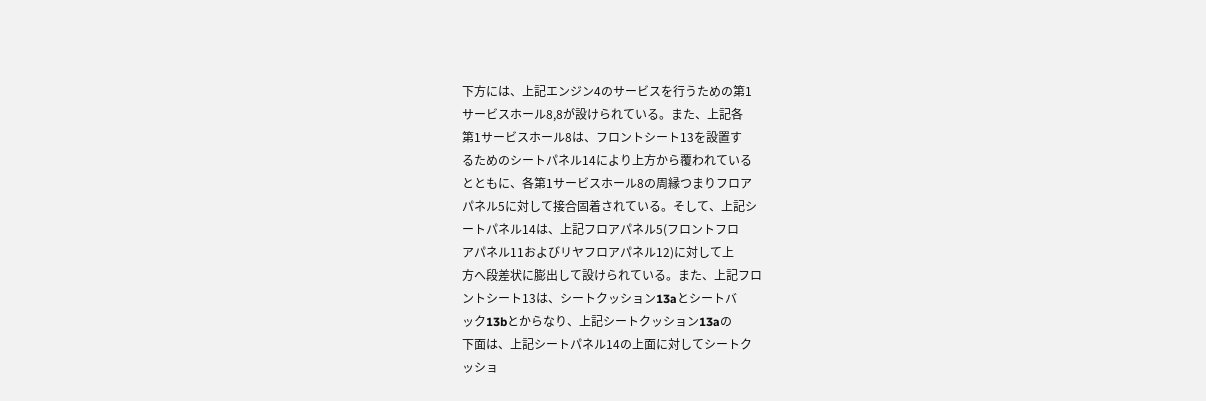下方には、上記エンジン4のサービスを行うための第1
サービスホール8,8が設けられている。また、上記各
第1サービスホール8は、フロントシート13を設置す
るためのシートパネル14により上方から覆われている
とともに、各第1サービスホール8の周縁つまりフロア
パネル5に対して接合固着されている。そして、上記シ
ートパネル14は、上記フロアパネル5(フロントフロ
アパネル11およびリヤフロアパネル12)に対して上
方へ段差状に膨出して設けられている。また、上記フロ
ントシート13は、シートクッション13aとシートバ
ック13bとからなり、上記シートクッション13aの
下面は、上記シートパネル14の上面に対してシートク
ッショ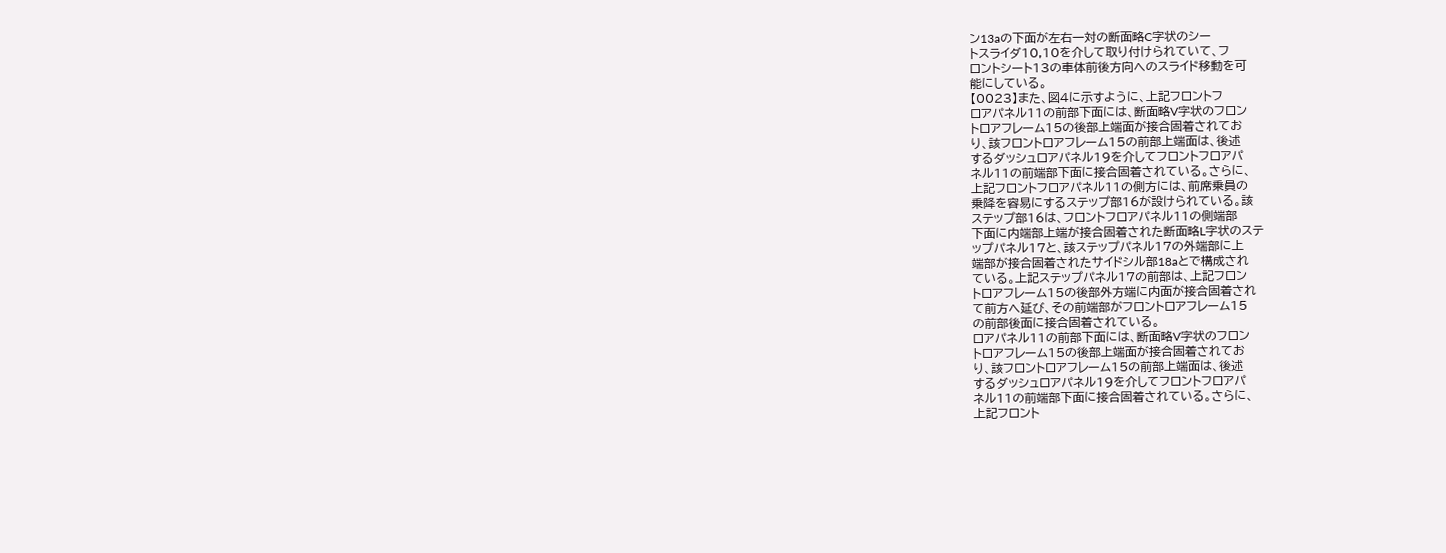ン13aの下面が左右一対の断面略C字状のシー
トスライダ10,10を介して取り付けられていて、フ
ロントシート13の車体前後方向へのスライド移動を可
能にしている。
【0023】また、図4に示すように、上記フロントフ
ロアパネル11の前部下面には、断面略V字状のフロン
トロアフレーム15の後部上端面が接合固着されてお
り、該フロントロアフレーム15の前部上端面は、後述
するダッシュロアパネル19を介してフロントフロアパ
ネル11の前端部下面に接合固着されている。さらに、
上記フロントフロアパネル11の側方には、前席乗員の
乗降を容易にするステップ部16が設けられている。該
ステップ部16は、フロントフロアパネル11の側端部
下面に内端部上端が接合固着された断面略L字状のステ
ップパネル17と、該ステップパネル17の外端部に上
端部が接合固着されたサイドシル部18aとで構成され
ている。上記ステップパネル17の前部は、上記フロン
トロアフレーム15の後部外方端に内面が接合固着され
て前方へ延び、その前端部がフロントロアフレーム15
の前部後面に接合固着されている。
ロアパネル11の前部下面には、断面略V字状のフロン
トロアフレーム15の後部上端面が接合固着されてお
り、該フロントロアフレーム15の前部上端面は、後述
するダッシュロアパネル19を介してフロントフロアパ
ネル11の前端部下面に接合固着されている。さらに、
上記フロント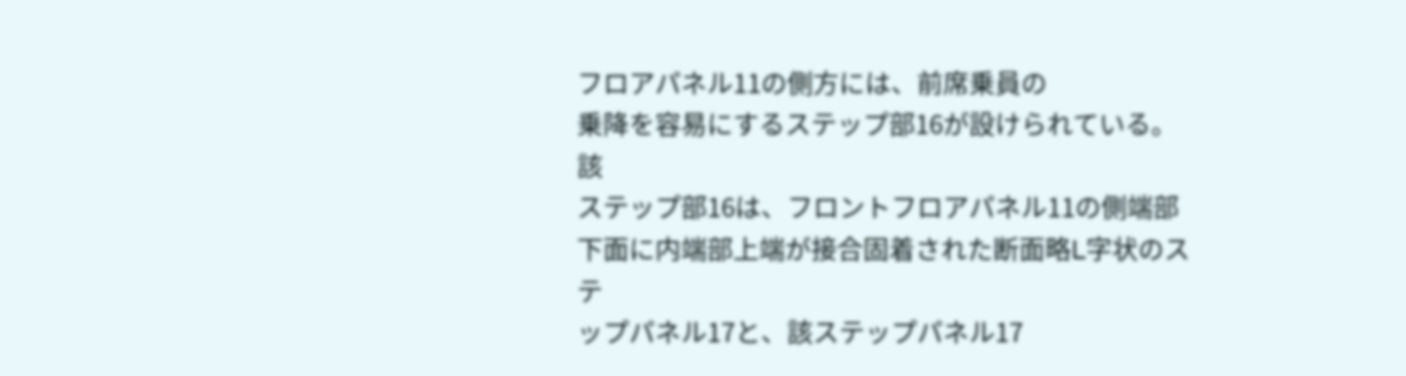フロアパネル11の側方には、前席乗員の
乗降を容易にするステップ部16が設けられている。該
ステップ部16は、フロントフロアパネル11の側端部
下面に内端部上端が接合固着された断面略L字状のステ
ップパネル17と、該ステップパネル17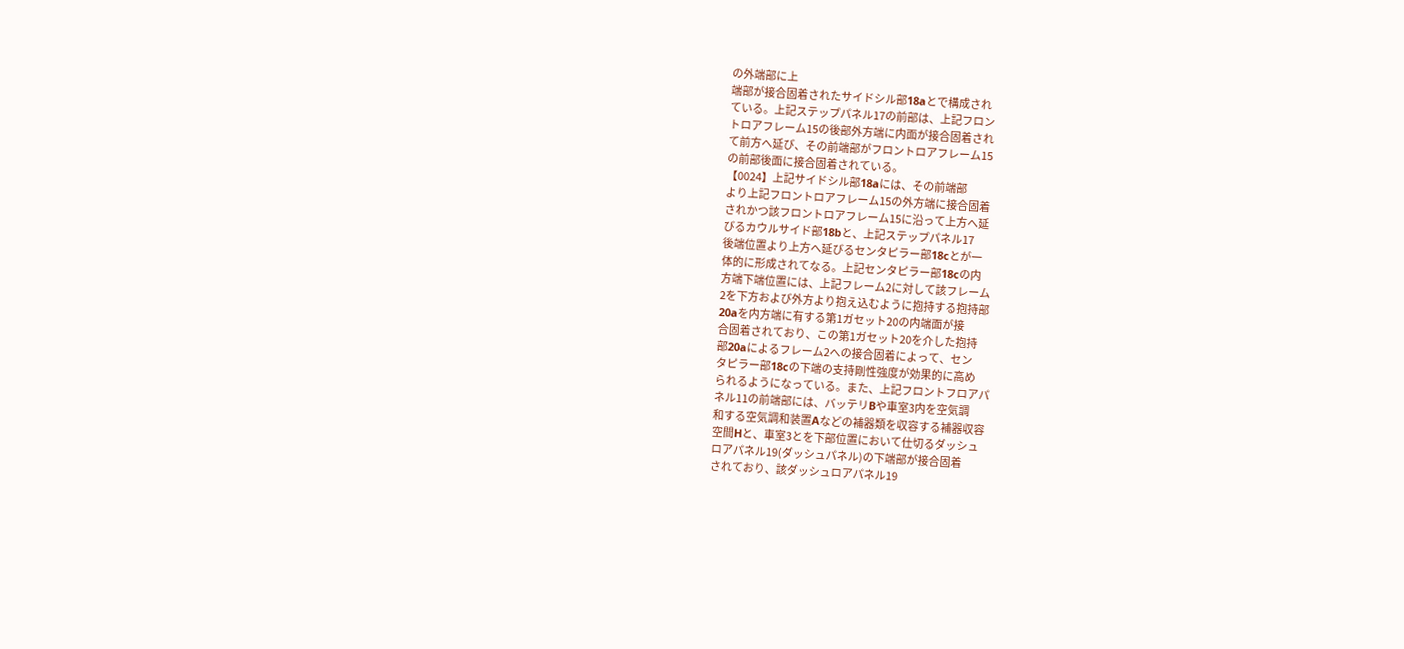の外端部に上
端部が接合固着されたサイドシル部18aとで構成され
ている。上記ステップパネル17の前部は、上記フロン
トロアフレーム15の後部外方端に内面が接合固着され
て前方へ延び、その前端部がフロントロアフレーム15
の前部後面に接合固着されている。
【0024】上記サイドシル部18aには、その前端部
より上記フロントロアフレーム15の外方端に接合固着
されかつ該フロントロアフレーム15に沿って上方へ延
びるカウルサイド部18bと、上記ステップパネル17
後端位置より上方へ延びるセンタピラー部18cとが一
体的に形成されてなる。上記センタピラー部18cの内
方端下端位置には、上記フレーム2に対して該フレーム
2を下方および外方より抱え込むように抱持する抱持部
20aを内方端に有する第1ガセット20の内端面が接
合固着されており、この第1ガセット20を介した抱持
部20aによるフレーム2への接合固着によって、セン
タピラー部18cの下端の支持剛性強度が効果的に高め
られるようになっている。また、上記フロントフロアパ
ネル11の前端部には、バッテリBや車室3内を空気調
和する空気調和装置Aなどの補器類を収容する補器収容
空間Hと、車室3とを下部位置において仕切るダッシュ
ロアパネル19(ダッシュパネル)の下端部が接合固着
されており、該ダッシュロアパネル19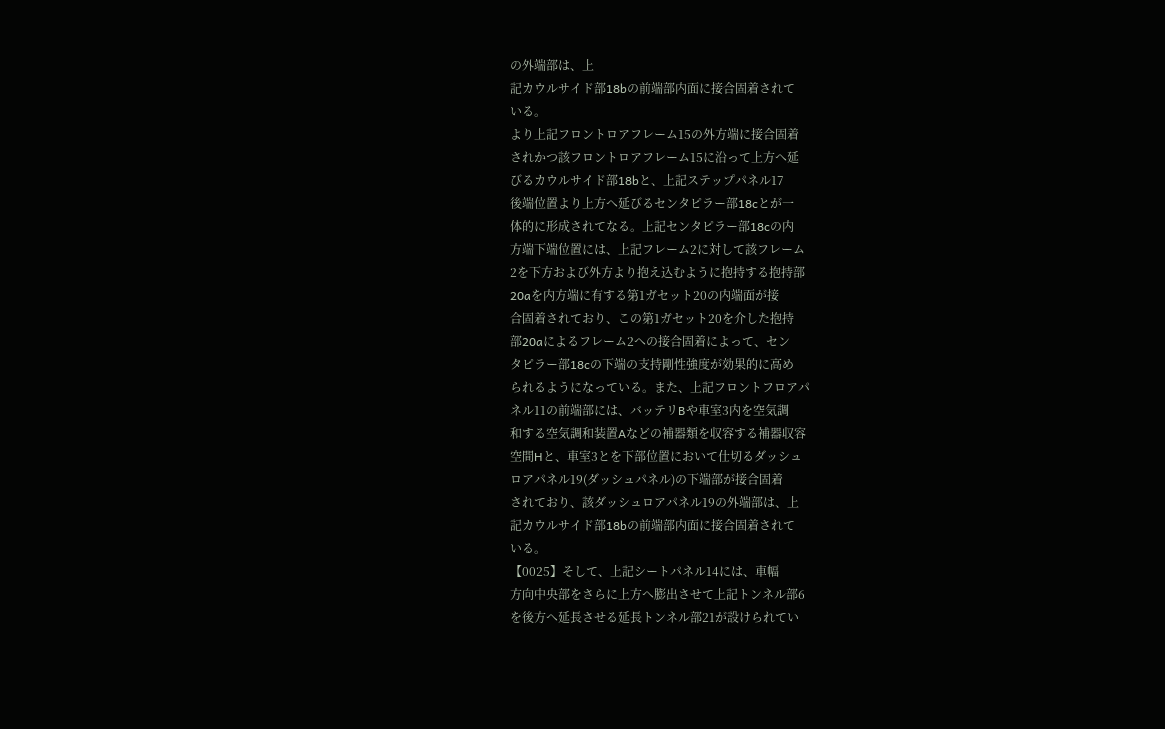の外端部は、上
記カウルサイド部18bの前端部内面に接合固着されて
いる。
より上記フロントロアフレーム15の外方端に接合固着
されかつ該フロントロアフレーム15に沿って上方へ延
びるカウルサイド部18bと、上記ステップパネル17
後端位置より上方へ延びるセンタピラー部18cとが一
体的に形成されてなる。上記センタピラー部18cの内
方端下端位置には、上記フレーム2に対して該フレーム
2を下方および外方より抱え込むように抱持する抱持部
20aを内方端に有する第1ガセット20の内端面が接
合固着されており、この第1ガセット20を介した抱持
部20aによるフレーム2への接合固着によって、セン
タピラー部18cの下端の支持剛性強度が効果的に高め
られるようになっている。また、上記フロントフロアパ
ネル11の前端部には、バッテリBや車室3内を空気調
和する空気調和装置Aなどの補器類を収容する補器収容
空間Hと、車室3とを下部位置において仕切るダッシュ
ロアパネル19(ダッシュパネル)の下端部が接合固着
されており、該ダッシュロアパネル19の外端部は、上
記カウルサイド部18bの前端部内面に接合固着されて
いる。
【0025】そして、上記シートパネル14には、車幅
方向中央部をさらに上方へ膨出させて上記トンネル部6
を後方へ延長させる延長トンネル部21が設けられてい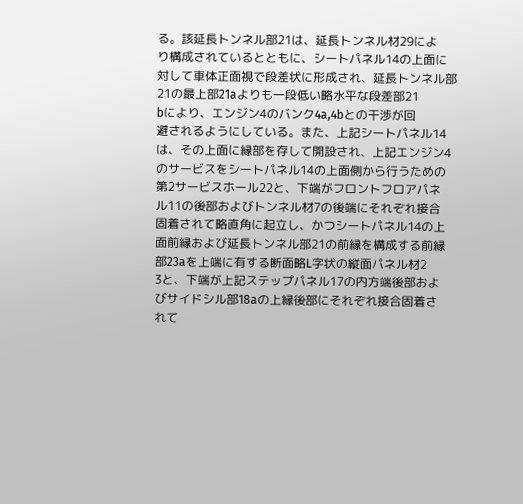る。該延長トンネル部21は、延長トンネル材29によ
り構成されているとともに、シートパネル14の上面に
対して車体正面視で段差状に形成され、延長トンネル部
21の最上部21aよりも一段低い略水平な段差部21
bにより、エンジン4のバンク4a,4bとの干渉が回
避されるようにしている。また、上記シートパネル14
は、その上面に縁部を存して開設され、上記エンジン4
のサービスをシートパネル14の上面側から行うための
第2サービスホール22と、下端がフロントフロアパネ
ル11の後部およびトンネル材7の後端にそれぞれ接合
固着されて略直角に起立し、かつシートパネル14の上
面前縁および延長トンネル部21の前縁を構成する前縁
部23aを上端に有する断面略L字状の縦面パネル材2
3と、下端が上記ステップパネル17の内方端後部およ
びサイドシル部18aの上縁後部にそれぞれ接合固着さ
れて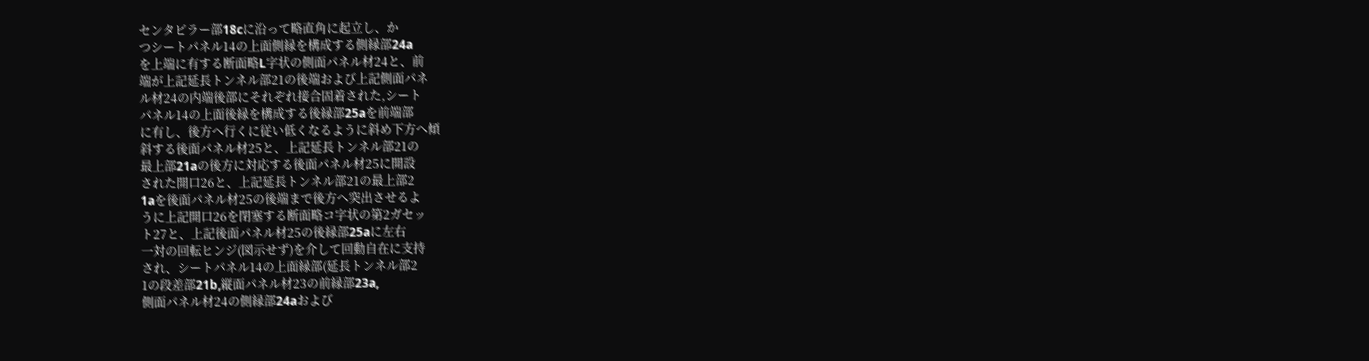センタピラー部18cに沿って略直角に起立し、か
つシートパネル14の上面側縁を構成する側縁部24a
を上端に有する断面略L字状の側面パネル材24と、前
端が上記延長トンネル部21の後端および上記側面パネ
ル材24の内端後部にそれぞれ接合固着された,シート
パネル14の上面後縁を構成する後縁部25aを前端部
に有し、後方へ行くに従い低くなるように斜め下方へ傾
斜する後面パネル材25と、上記延長トンネル部21の
最上部21aの後方に対応する後面パネル材25に開設
された開口26と、上記延長トンネル部21の最上部2
1aを後面パネル材25の後端まで後方へ突出させるよ
うに上記開口26を閉塞する断面略コ字状の第2ガセッ
ト27と、上記後面パネル材25の後縁部25aに左右
一対の回転ヒンジ(図示せず)を介して回動自在に支持
され、シートパネル14の上面縁部(延長トンネル部2
1の段差部21b,縦面パネル材23の前縁部23a,
側面パネル材24の側縁部24aおよび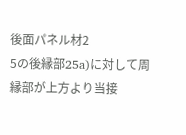後面パネル材2
5の後縁部25a)に対して周縁部が上方より当接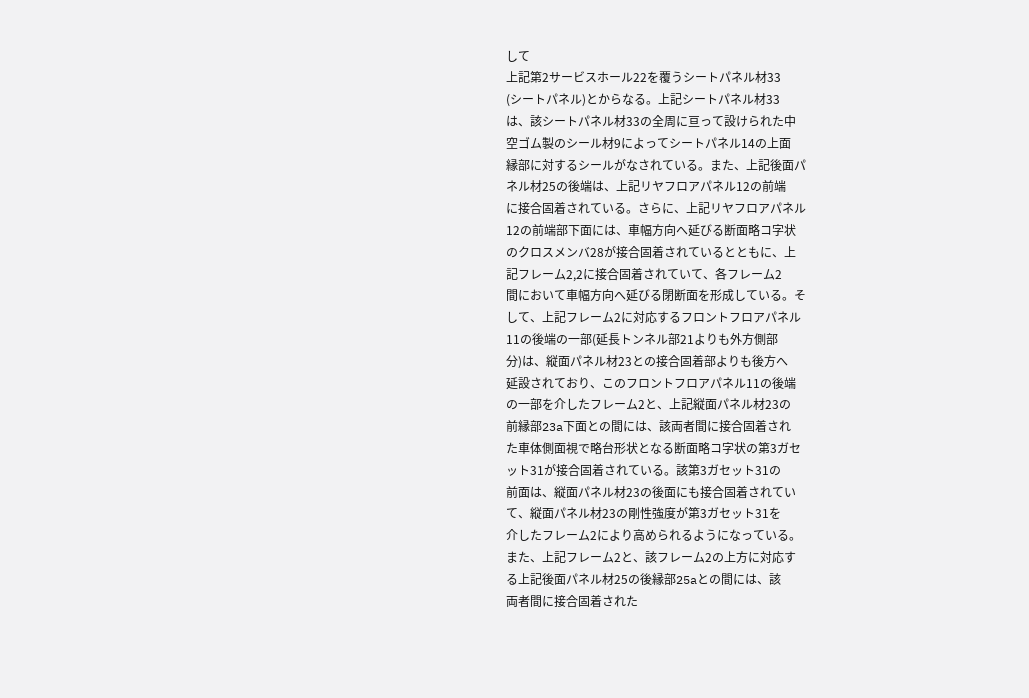して
上記第2サービスホール22を覆うシートパネル材33
(シートパネル)とからなる。上記シートパネル材33
は、該シートパネル材33の全周に亘って設けられた中
空ゴム製のシール材9によってシートパネル14の上面
縁部に対するシールがなされている。また、上記後面パ
ネル材25の後端は、上記リヤフロアパネル12の前端
に接合固着されている。さらに、上記リヤフロアパネル
12の前端部下面には、車幅方向へ延びる断面略コ字状
のクロスメンバ28が接合固着されているとともに、上
記フレーム2,2に接合固着されていて、各フレーム2
間において車幅方向へ延びる閉断面を形成している。そ
して、上記フレーム2に対応するフロントフロアパネル
11の後端の一部(延長トンネル部21よりも外方側部
分)は、縦面パネル材23との接合固着部よりも後方へ
延設されており、このフロントフロアパネル11の後端
の一部を介したフレーム2と、上記縦面パネル材23の
前縁部23a下面との間には、該両者間に接合固着され
た車体側面視で略台形状となる断面略コ字状の第3ガセ
ット31が接合固着されている。該第3ガセット31の
前面は、縦面パネル材23の後面にも接合固着されてい
て、縦面パネル材23の剛性強度が第3ガセット31を
介したフレーム2により高められるようになっている。
また、上記フレーム2と、該フレーム2の上方に対応す
る上記後面パネル材25の後縁部25aとの間には、該
両者間に接合固着された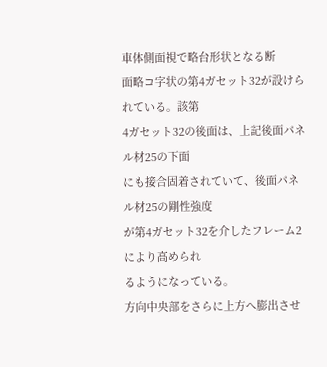車体側面視で略台形状となる断
面略コ字状の第4ガセット32が設けられている。該第
4ガセット32の後面は、上記後面パネル材25の下面
にも接合固着されていて、後面パネル材25の剛性強度
が第4ガセット32を介したフレーム2により高められ
るようになっている。
方向中央部をさらに上方へ膨出させ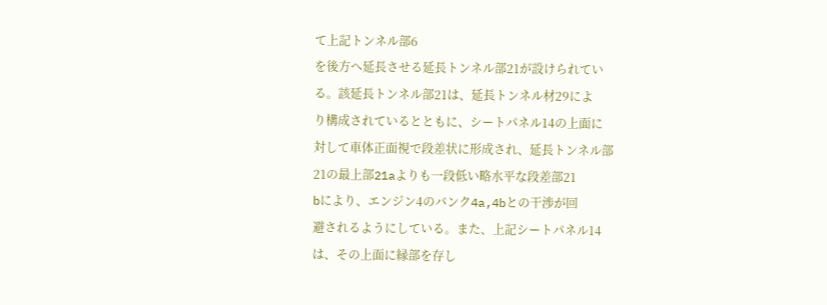て上記トンネル部6
を後方へ延長させる延長トンネル部21が設けられてい
る。該延長トンネル部21は、延長トンネル材29によ
り構成されているとともに、シートパネル14の上面に
対して車体正面視で段差状に形成され、延長トンネル部
21の最上部21aよりも一段低い略水平な段差部21
bにより、エンジン4のバンク4a,4bとの干渉が回
避されるようにしている。また、上記シートパネル14
は、その上面に縁部を存し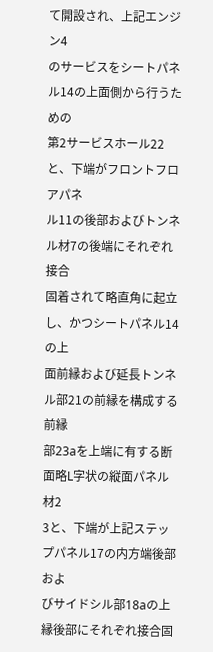て開設され、上記エンジン4
のサービスをシートパネル14の上面側から行うための
第2サービスホール22と、下端がフロントフロアパネ
ル11の後部およびトンネル材7の後端にそれぞれ接合
固着されて略直角に起立し、かつシートパネル14の上
面前縁および延長トンネル部21の前縁を構成する前縁
部23aを上端に有する断面略L字状の縦面パネル材2
3と、下端が上記ステップパネル17の内方端後部およ
びサイドシル部18aの上縁後部にそれぞれ接合固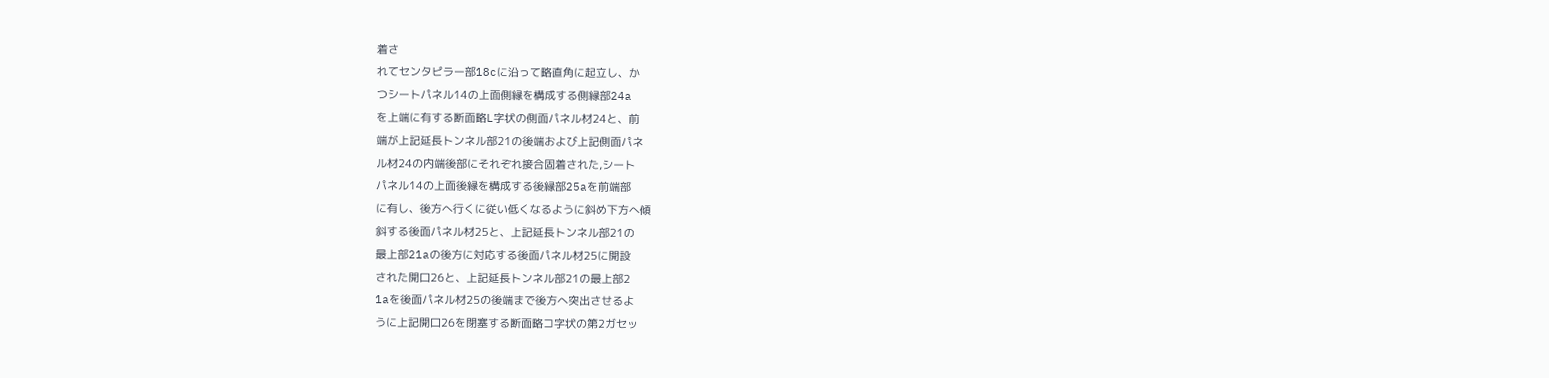着さ
れてセンタピラー部18cに沿って略直角に起立し、か
つシートパネル14の上面側縁を構成する側縁部24a
を上端に有する断面略L字状の側面パネル材24と、前
端が上記延長トンネル部21の後端および上記側面パネ
ル材24の内端後部にそれぞれ接合固着された,シート
パネル14の上面後縁を構成する後縁部25aを前端部
に有し、後方へ行くに従い低くなるように斜め下方へ傾
斜する後面パネル材25と、上記延長トンネル部21の
最上部21aの後方に対応する後面パネル材25に開設
された開口26と、上記延長トンネル部21の最上部2
1aを後面パネル材25の後端まで後方へ突出させるよ
うに上記開口26を閉塞する断面略コ字状の第2ガセッ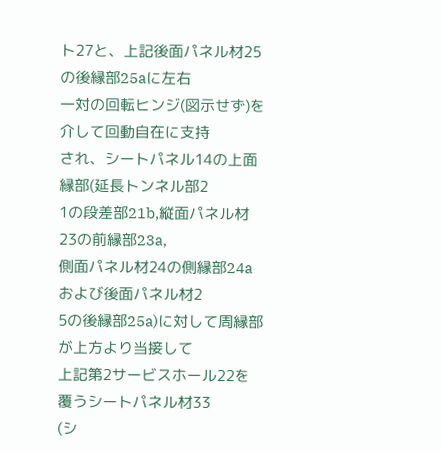ト27と、上記後面パネル材25の後縁部25aに左右
一対の回転ヒンジ(図示せず)を介して回動自在に支持
され、シートパネル14の上面縁部(延長トンネル部2
1の段差部21b,縦面パネル材23の前縁部23a,
側面パネル材24の側縁部24aおよび後面パネル材2
5の後縁部25a)に対して周縁部が上方より当接して
上記第2サービスホール22を覆うシートパネル材33
(シ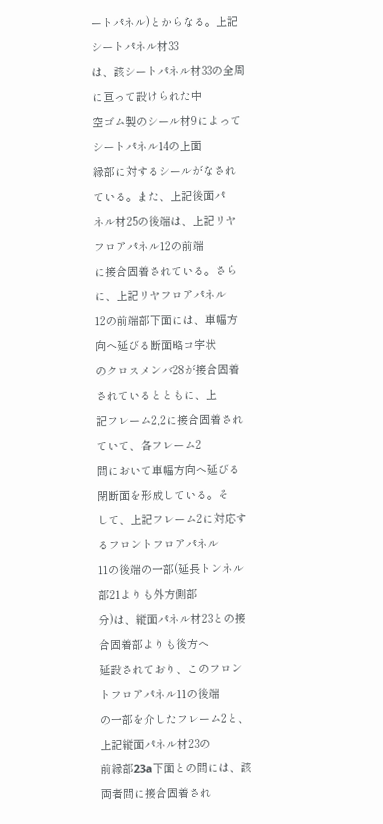ートパネル)とからなる。上記シートパネル材33
は、該シートパネル材33の全周に亘って設けられた中
空ゴム製のシール材9によってシートパネル14の上面
縁部に対するシールがなされている。また、上記後面パ
ネル材25の後端は、上記リヤフロアパネル12の前端
に接合固着されている。さらに、上記リヤフロアパネル
12の前端部下面には、車幅方向へ延びる断面略コ字状
のクロスメンバ28が接合固着されているとともに、上
記フレーム2,2に接合固着されていて、各フレーム2
間において車幅方向へ延びる閉断面を形成している。そ
して、上記フレーム2に対応するフロントフロアパネル
11の後端の一部(延長トンネル部21よりも外方側部
分)は、縦面パネル材23との接合固着部よりも後方へ
延設されており、このフロントフロアパネル11の後端
の一部を介したフレーム2と、上記縦面パネル材23の
前縁部23a下面との間には、該両者間に接合固着され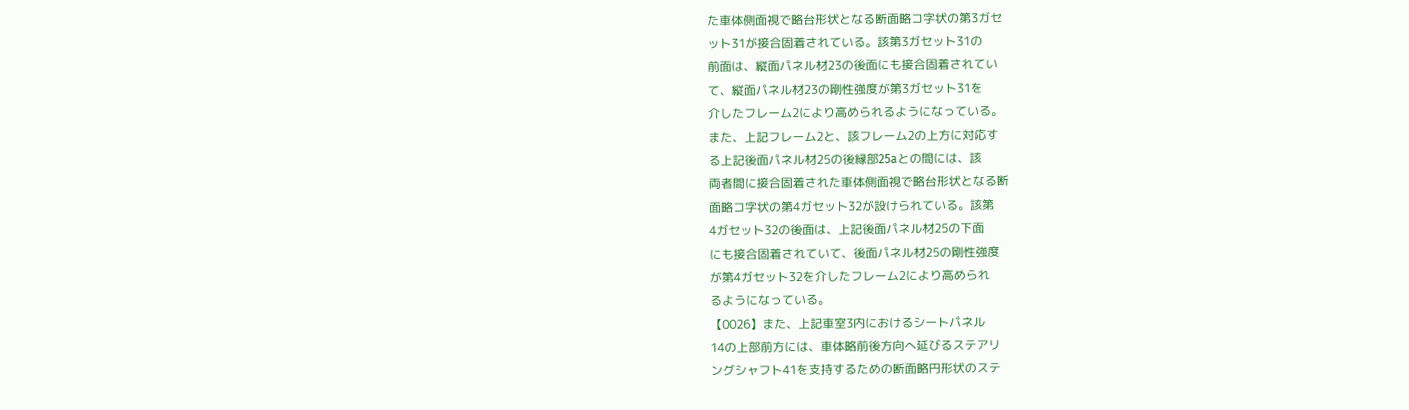た車体側面視で略台形状となる断面略コ字状の第3ガセ
ット31が接合固着されている。該第3ガセット31の
前面は、縦面パネル材23の後面にも接合固着されてい
て、縦面パネル材23の剛性強度が第3ガセット31を
介したフレーム2により高められるようになっている。
また、上記フレーム2と、該フレーム2の上方に対応す
る上記後面パネル材25の後縁部25aとの間には、該
両者間に接合固着された車体側面視で略台形状となる断
面略コ字状の第4ガセット32が設けられている。該第
4ガセット32の後面は、上記後面パネル材25の下面
にも接合固着されていて、後面パネル材25の剛性強度
が第4ガセット32を介したフレーム2により高められ
るようになっている。
【0026】また、上記車室3内におけるシートパネル
14の上部前方には、車体略前後方向へ延びるステアリ
ングシャフト41を支持するための断面略円形状のステ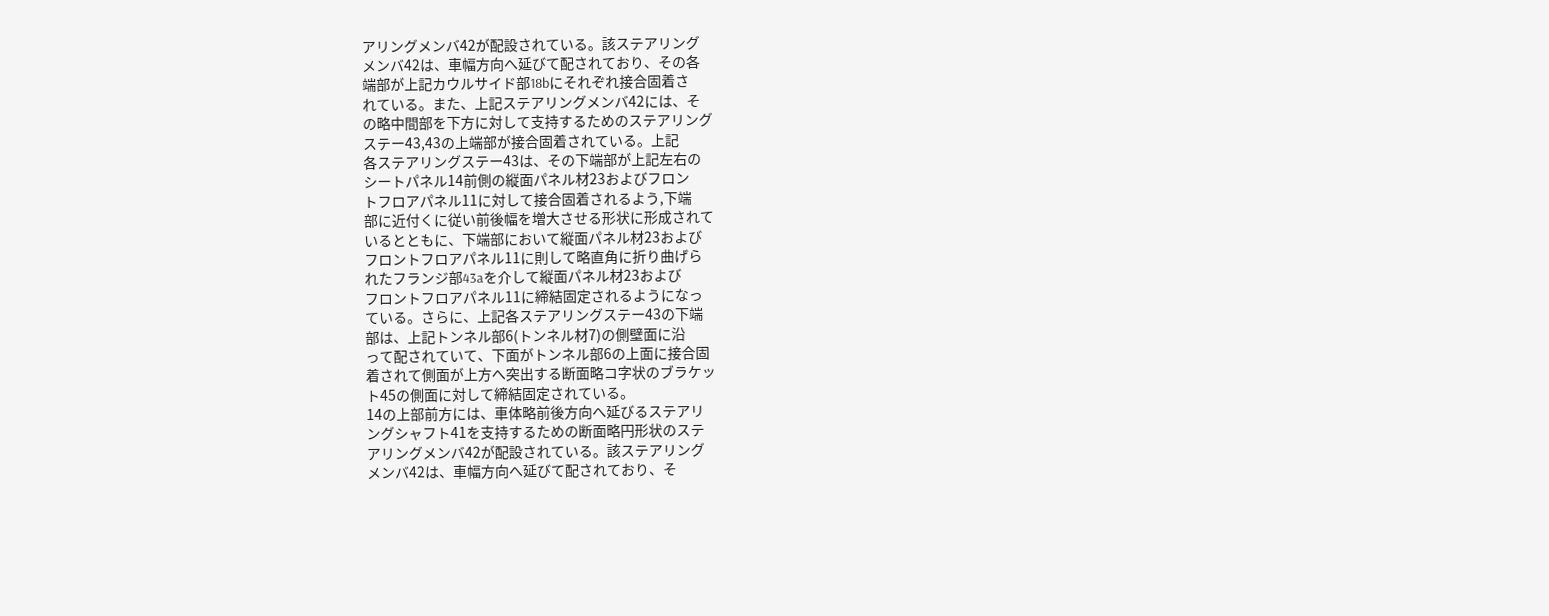アリングメンバ42が配設されている。該ステアリング
メンバ42は、車幅方向へ延びて配されており、その各
端部が上記カウルサイド部18bにそれぞれ接合固着さ
れている。また、上記ステアリングメンバ42には、そ
の略中間部を下方に対して支持するためのステアリング
ステー43,43の上端部が接合固着されている。上記
各ステアリングステー43は、その下端部が上記左右の
シートパネル14前側の縦面パネル材23およびフロン
トフロアパネル11に対して接合固着されるよう,下端
部に近付くに従い前後幅を増大させる形状に形成されて
いるとともに、下端部において縦面パネル材23および
フロントフロアパネル11に則して略直角に折り曲げら
れたフランジ部43aを介して縦面パネル材23および
フロントフロアパネル11に締結固定されるようになっ
ている。さらに、上記各ステアリングステー43の下端
部は、上記トンネル部6(トンネル材7)の側壁面に沿
って配されていて、下面がトンネル部6の上面に接合固
着されて側面が上方へ突出する断面略コ字状のブラケッ
ト45の側面に対して締結固定されている。
14の上部前方には、車体略前後方向へ延びるステアリ
ングシャフト41を支持するための断面略円形状のステ
アリングメンバ42が配設されている。該ステアリング
メンバ42は、車幅方向へ延びて配されており、そ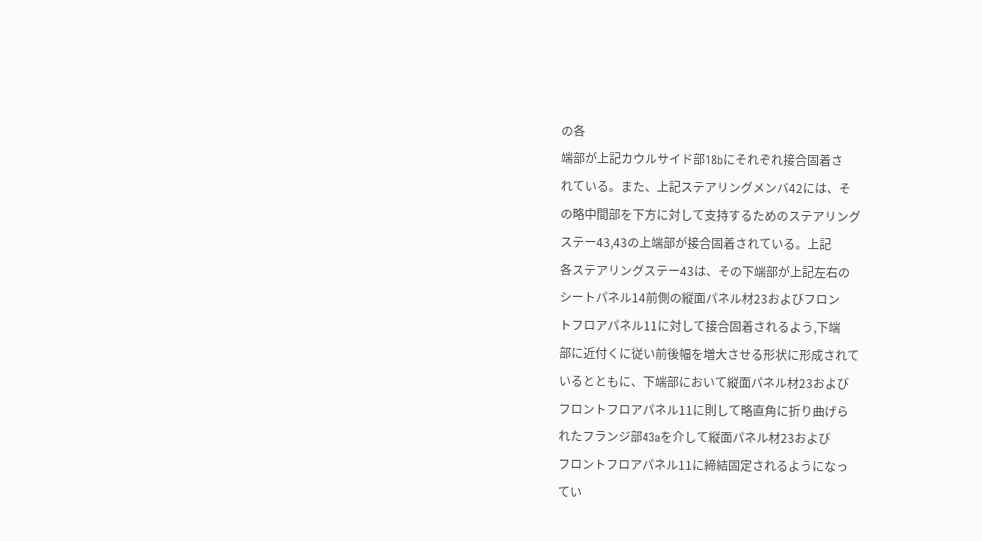の各
端部が上記カウルサイド部18bにそれぞれ接合固着さ
れている。また、上記ステアリングメンバ42には、そ
の略中間部を下方に対して支持するためのステアリング
ステー43,43の上端部が接合固着されている。上記
各ステアリングステー43は、その下端部が上記左右の
シートパネル14前側の縦面パネル材23およびフロン
トフロアパネル11に対して接合固着されるよう,下端
部に近付くに従い前後幅を増大させる形状に形成されて
いるとともに、下端部において縦面パネル材23および
フロントフロアパネル11に則して略直角に折り曲げら
れたフランジ部43aを介して縦面パネル材23および
フロントフロアパネル11に締結固定されるようになっ
てい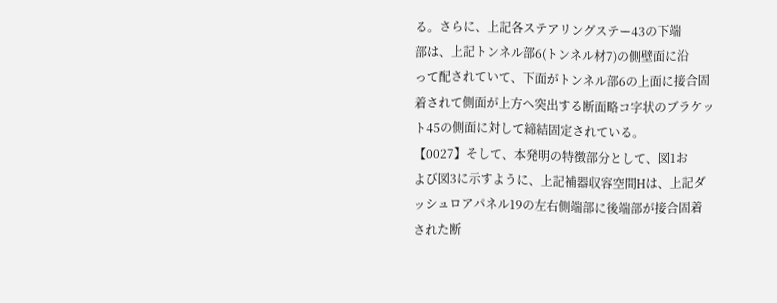る。さらに、上記各ステアリングステー43の下端
部は、上記トンネル部6(トンネル材7)の側壁面に沿
って配されていて、下面がトンネル部6の上面に接合固
着されて側面が上方へ突出する断面略コ字状のブラケッ
ト45の側面に対して締結固定されている。
【0027】そして、本発明の特徴部分として、図1お
よび図3に示すように、上記補器収容空間Hは、上記ダ
ッシュロアパネル19の左右側端部に後端部が接合固着
された断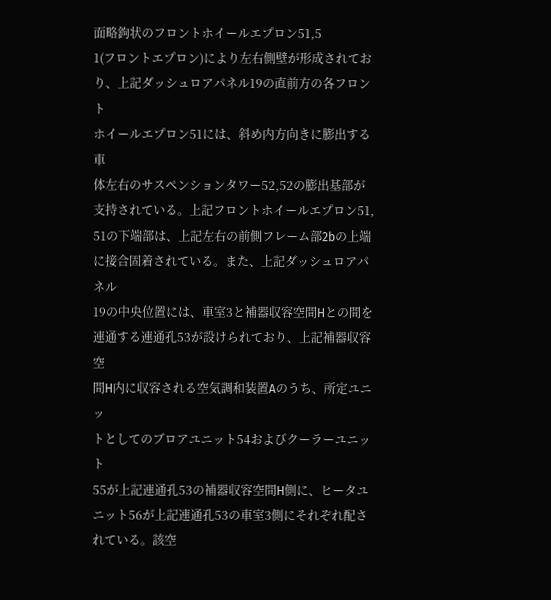面略鉤状のフロントホイールエプロン51,5
1(フロントエプロン)により左右側壁が形成されてお
り、上記ダッシュロアパネル19の直前方の各フロント
ホイールエプロン51には、斜め内方向きに膨出する車
体左右のサスペンションタワー52,52の膨出基部が
支持されている。上記フロントホイールエプロン51,
51の下端部は、上記左右の前側フレーム部2bの上端
に接合固着されている。また、上記ダッシュロアパネル
19の中央位置には、車室3と補器収容空間Hとの間を
連通する連通孔53が設けられており、上記補器収容空
間H内に収容される空気調和装置Aのうち、所定ユニッ
トとしてのブロアユニット54およびクーラーユニット
55が上記連通孔53の補器収容空間H側に、ヒータユ
ニット56が上記連通孔53の車室3側にそれぞれ配さ
れている。該空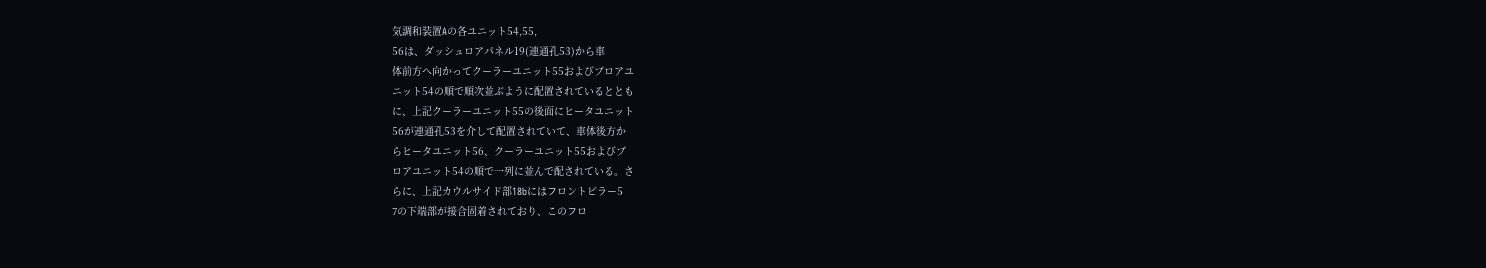気調和装置Aの各ユニット54,55,
56は、ダッシュロアパネル19(連通孔53)から車
体前方へ向かってクーラーユニット55およびブロアユ
ニット54の順で順次並ぶように配置されているととも
に、上記クーラーユニット55の後面にヒータユニット
56が連通孔53を介して配置されていて、車体後方か
らヒータユニット56、クーラーユニット55およびブ
ロアユニット54の順で一列に並んで配されている。さ
らに、上記カウルサイド部18bにはフロントピラー5
7の下端部が接合固着されており、このフロ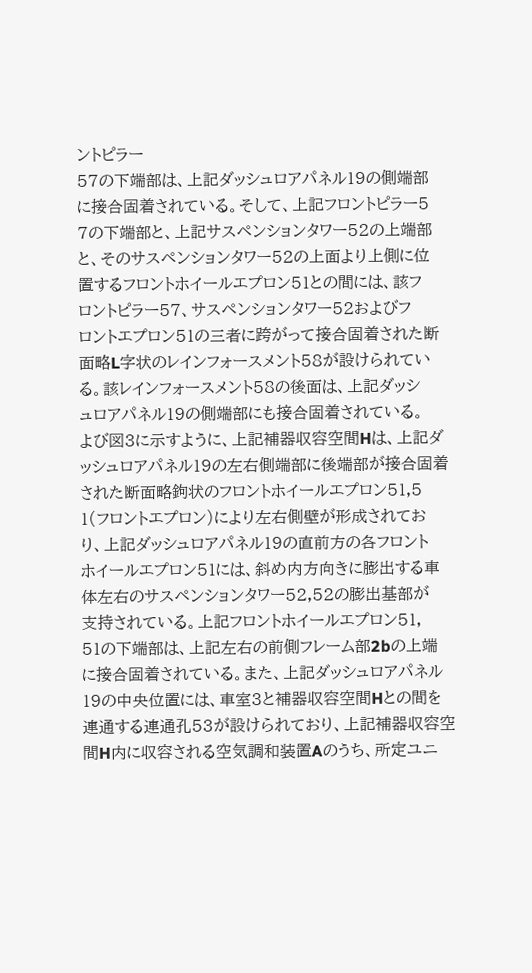ントピラー
57の下端部は、上記ダッシュロアパネル19の側端部
に接合固着されている。そして、上記フロントピラー5
7の下端部と、上記サスペンションタワー52の上端部
と、そのサスペンションタワー52の上面より上側に位
置するフロントホイールエプロン51との間には、該フ
ロントピラー57、サスペンションタワー52およびフ
ロントエプロン51の三者に跨がって接合固着された断
面略L字状のレインフォースメント58が設けられてい
る。該レインフォースメント58の後面は、上記ダッシ
ュロアパネル19の側端部にも接合固着されている。
よび図3に示すように、上記補器収容空間Hは、上記ダ
ッシュロアパネル19の左右側端部に後端部が接合固着
された断面略鉤状のフロントホイールエプロン51,5
1(フロントエプロン)により左右側壁が形成されてお
り、上記ダッシュロアパネル19の直前方の各フロント
ホイールエプロン51には、斜め内方向きに膨出する車
体左右のサスペンションタワー52,52の膨出基部が
支持されている。上記フロントホイールエプロン51,
51の下端部は、上記左右の前側フレーム部2bの上端
に接合固着されている。また、上記ダッシュロアパネル
19の中央位置には、車室3と補器収容空間Hとの間を
連通する連通孔53が設けられており、上記補器収容空
間H内に収容される空気調和装置Aのうち、所定ユニ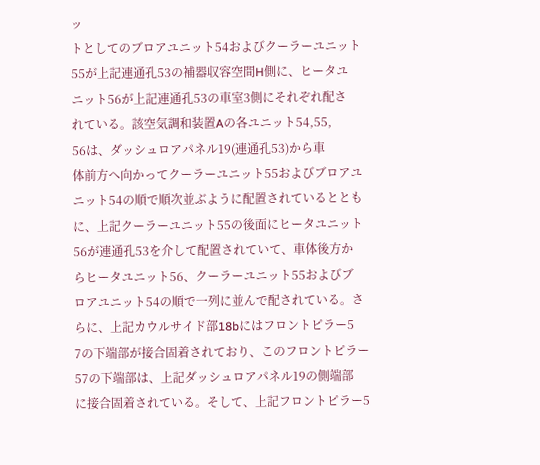ッ
トとしてのブロアユニット54およびクーラーユニット
55が上記連通孔53の補器収容空間H側に、ヒータユ
ニット56が上記連通孔53の車室3側にそれぞれ配さ
れている。該空気調和装置Aの各ユニット54,55,
56は、ダッシュロアパネル19(連通孔53)から車
体前方へ向かってクーラーユニット55およびブロアユ
ニット54の順で順次並ぶように配置されているととも
に、上記クーラーユニット55の後面にヒータユニット
56が連通孔53を介して配置されていて、車体後方か
らヒータユニット56、クーラーユニット55およびブ
ロアユニット54の順で一列に並んで配されている。さ
らに、上記カウルサイド部18bにはフロントピラー5
7の下端部が接合固着されており、このフロントピラー
57の下端部は、上記ダッシュロアパネル19の側端部
に接合固着されている。そして、上記フロントピラー5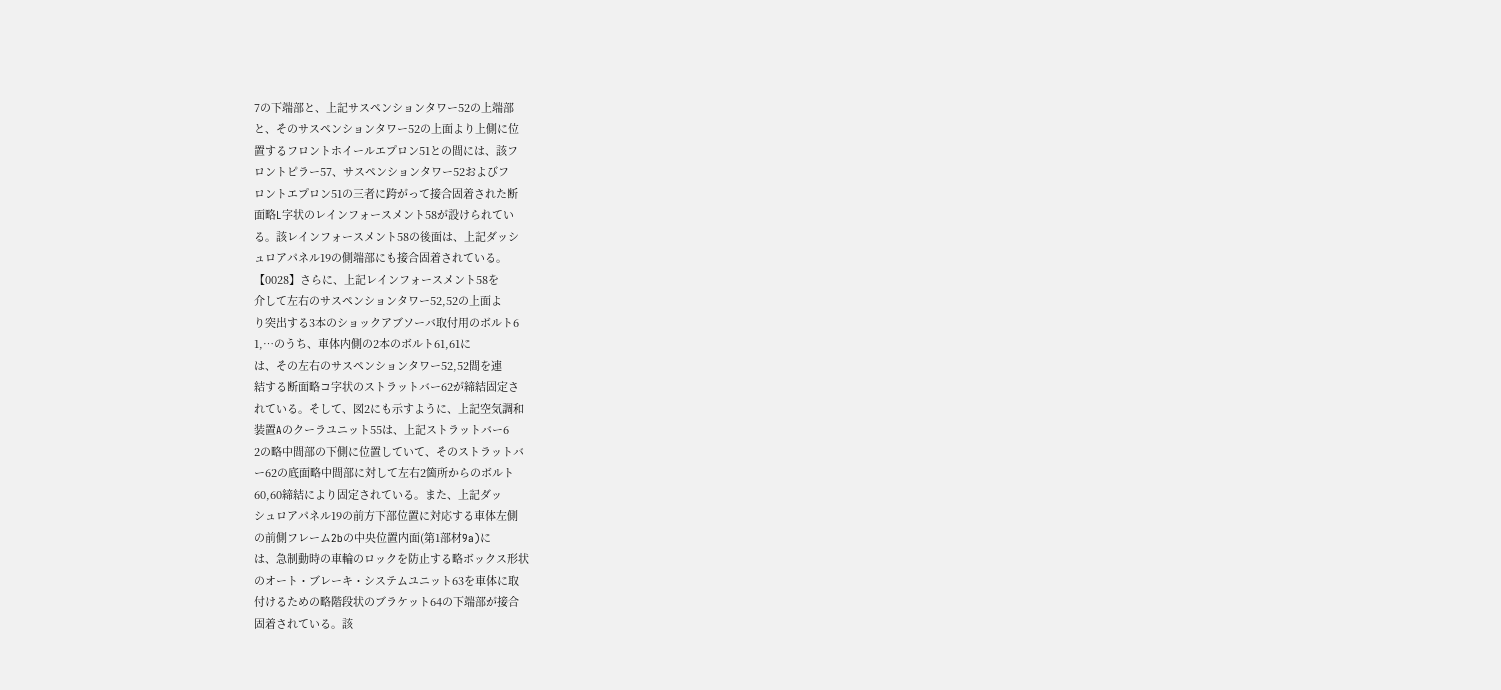7の下端部と、上記サスペンションタワー52の上端部
と、そのサスペンションタワー52の上面より上側に位
置するフロントホイールエプロン51との間には、該フ
ロントピラー57、サスペンションタワー52およびフ
ロントエプロン51の三者に跨がって接合固着された断
面略L字状のレインフォースメント58が設けられてい
る。該レインフォースメント58の後面は、上記ダッシ
ュロアパネル19の側端部にも接合固着されている。
【0028】さらに、上記レインフォースメント58を
介して左右のサスペンションタワー52,52の上面よ
り突出する3本のショックアブソーバ取付用のボルト6
1,…のうち、車体内側の2本のボルト61,61に
は、その左右のサスペンションタワー52,52間を連
結する断面略コ字状のストラットバー62が締結固定さ
れている。そして、図2にも示すように、上記空気調和
装置Aのクーラユニット55は、上記ストラットバー6
2の略中間部の下側に位置していて、そのストラットバ
ー62の底面略中間部に対して左右2箇所からのボルト
60,60締結により固定されている。また、上記ダッ
シュロアパネル19の前方下部位置に対応する車体左側
の前側フレーム2bの中央位置内面(第1部材9a)に
は、急制動時の車輪のロックを防止する略ボックス形状
のオート・ブレーキ・システムユニット63を車体に取
付けるための略階段状のブラケット64の下端部が接合
固着されている。該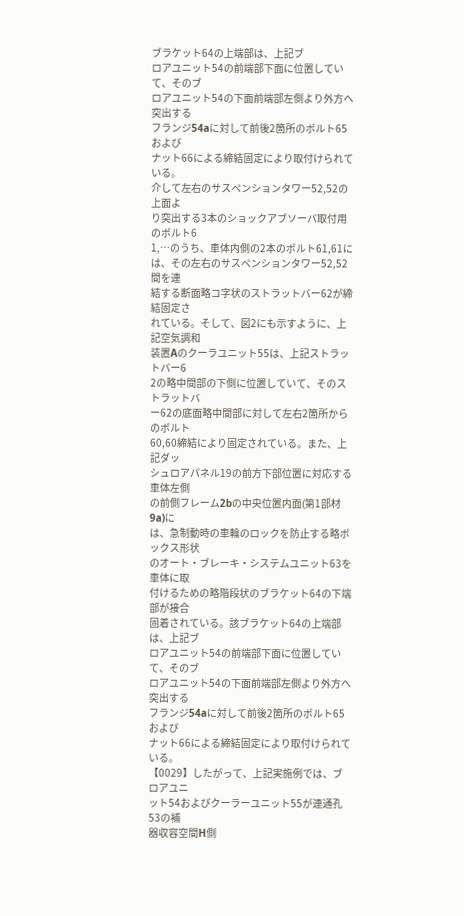ブラケット64の上端部は、上記ブ
ロアユニット54の前端部下面に位置していて、そのブ
ロアユニット54の下面前端部左側より外方へ突出する
フランジ54aに対して前後2箇所のボルト65および
ナット66による締結固定により取付けられている。
介して左右のサスペンションタワー52,52の上面よ
り突出する3本のショックアブソーバ取付用のボルト6
1,…のうち、車体内側の2本のボルト61,61に
は、その左右のサスペンションタワー52,52間を連
結する断面略コ字状のストラットバー62が締結固定さ
れている。そして、図2にも示すように、上記空気調和
装置Aのクーラユニット55は、上記ストラットバー6
2の略中間部の下側に位置していて、そのストラットバ
ー62の底面略中間部に対して左右2箇所からのボルト
60,60締結により固定されている。また、上記ダッ
シュロアパネル19の前方下部位置に対応する車体左側
の前側フレーム2bの中央位置内面(第1部材9a)に
は、急制動時の車輪のロックを防止する略ボックス形状
のオート・ブレーキ・システムユニット63を車体に取
付けるための略階段状のブラケット64の下端部が接合
固着されている。該ブラケット64の上端部は、上記ブ
ロアユニット54の前端部下面に位置していて、そのブ
ロアユニット54の下面前端部左側より外方へ突出する
フランジ54aに対して前後2箇所のボルト65および
ナット66による締結固定により取付けられている。
【0029】したがって、上記実施例では、ブロアユニ
ット54およびクーラーユニット55が連通孔53の補
器収容空間H側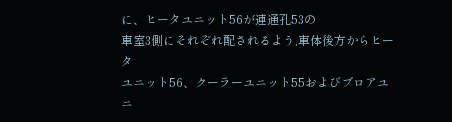に、ヒータユニット56が連通孔53の
車室3側にそれぞれ配されるよう,車体後方からヒータ
ユニット56、クーラーユニット55およびブロアユニ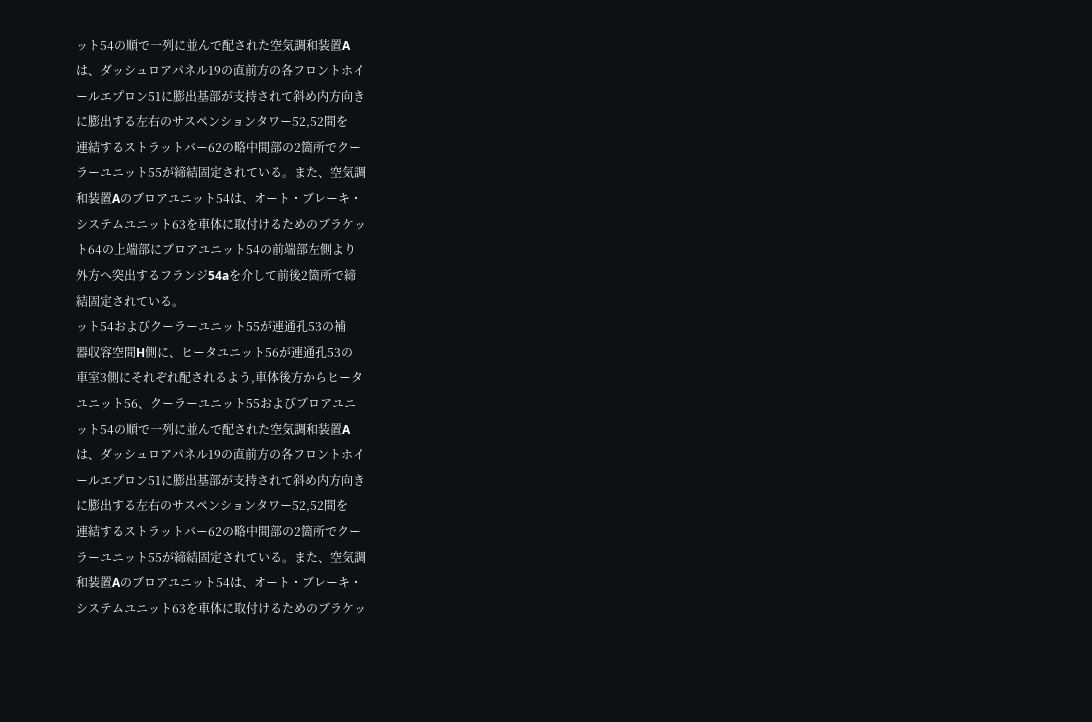ット54の順で一列に並んで配された空気調和装置A
は、ダッシュロアパネル19の直前方の各フロントホイ
ールエプロン51に膨出基部が支持されて斜め内方向き
に膨出する左右のサスペンションタワー52,52間を
連結するストラットバー62の略中間部の2箇所でクー
ラーユニット55が締結固定されている。また、空気調
和装置Aのブロアユニット54は、オート・ブレーキ・
システムユニット63を車体に取付けるためのブラケッ
ト64の上端部にブロアユニット54の前端部左側より
外方へ突出するフランジ54aを介して前後2箇所で締
結固定されている。
ット54およびクーラーユニット55が連通孔53の補
器収容空間H側に、ヒータユニット56が連通孔53の
車室3側にそれぞれ配されるよう,車体後方からヒータ
ユニット56、クーラーユニット55およびブロアユニ
ット54の順で一列に並んで配された空気調和装置A
は、ダッシュロアパネル19の直前方の各フロントホイ
ールエプロン51に膨出基部が支持されて斜め内方向き
に膨出する左右のサスペンションタワー52,52間を
連結するストラットバー62の略中間部の2箇所でクー
ラーユニット55が締結固定されている。また、空気調
和装置Aのブロアユニット54は、オート・ブレーキ・
システムユニット63を車体に取付けるためのブラケッ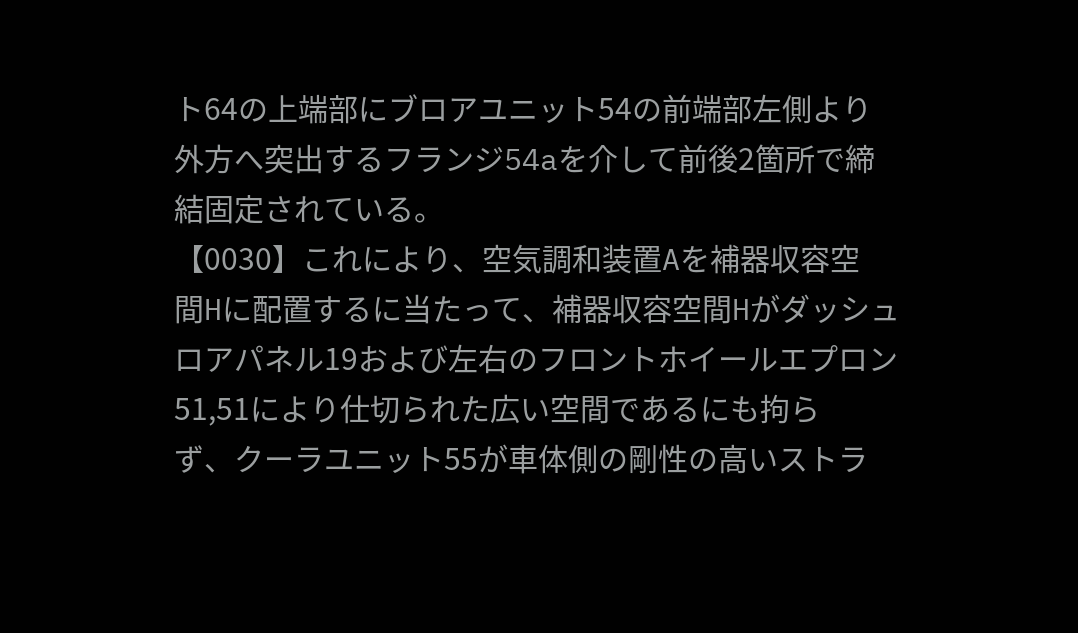ト64の上端部にブロアユニット54の前端部左側より
外方へ突出するフランジ54aを介して前後2箇所で締
結固定されている。
【0030】これにより、空気調和装置Aを補器収容空
間Hに配置するに当たって、補器収容空間Hがダッシュ
ロアパネル19および左右のフロントホイールエプロン
51,51により仕切られた広い空間であるにも拘ら
ず、クーラユニット55が車体側の剛性の高いストラ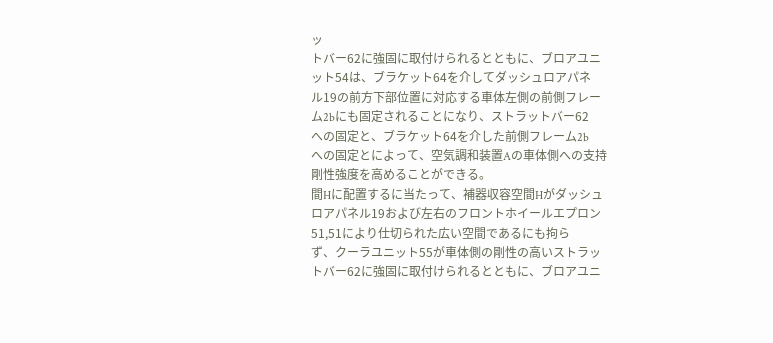ッ
トバー62に強固に取付けられるとともに、ブロアユニ
ット54は、ブラケット64を介してダッシュロアパネ
ル19の前方下部位置に対応する車体左側の前側フレー
ム2bにも固定されることになり、ストラットバー62
への固定と、ブラケット64を介した前側フレーム2b
への固定とによって、空気調和装置Aの車体側への支持
剛性強度を高めることができる。
間Hに配置するに当たって、補器収容空間Hがダッシュ
ロアパネル19および左右のフロントホイールエプロン
51,51により仕切られた広い空間であるにも拘ら
ず、クーラユニット55が車体側の剛性の高いストラッ
トバー62に強固に取付けられるとともに、ブロアユニ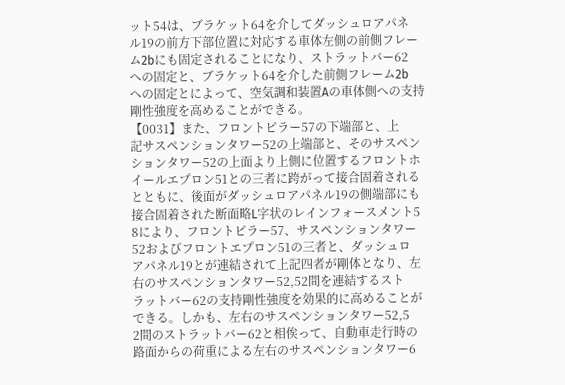ット54は、ブラケット64を介してダッシュロアパネ
ル19の前方下部位置に対応する車体左側の前側フレー
ム2bにも固定されることになり、ストラットバー62
への固定と、ブラケット64を介した前側フレーム2b
への固定とによって、空気調和装置Aの車体側への支持
剛性強度を高めることができる。
【0031】また、フロントピラー57の下端部と、上
記サスペンションタワー52の上端部と、そのサスペン
ションタワー52の上面より上側に位置するフロントホ
イールエプロン51との三者に跨がって接合固着される
とともに、後面がダッシュロアパネル19の側端部にも
接合固着された断面略L字状のレインフォースメント5
8により、フロントピラー57、サスペンションタワー
52およびフロントエプロン51の三者と、ダッシュロ
アパネル19とが連結されて上記四者が剛体となり、左
右のサスペンションタワー52,52間を連結するスト
ラットバー62の支持剛性強度を効果的に高めることが
できる。しかも、左右のサスペンションタワー52,5
2間のストラットバー62と相俟って、自動車走行時の
路面からの荷重による左右のサスペンションタワー6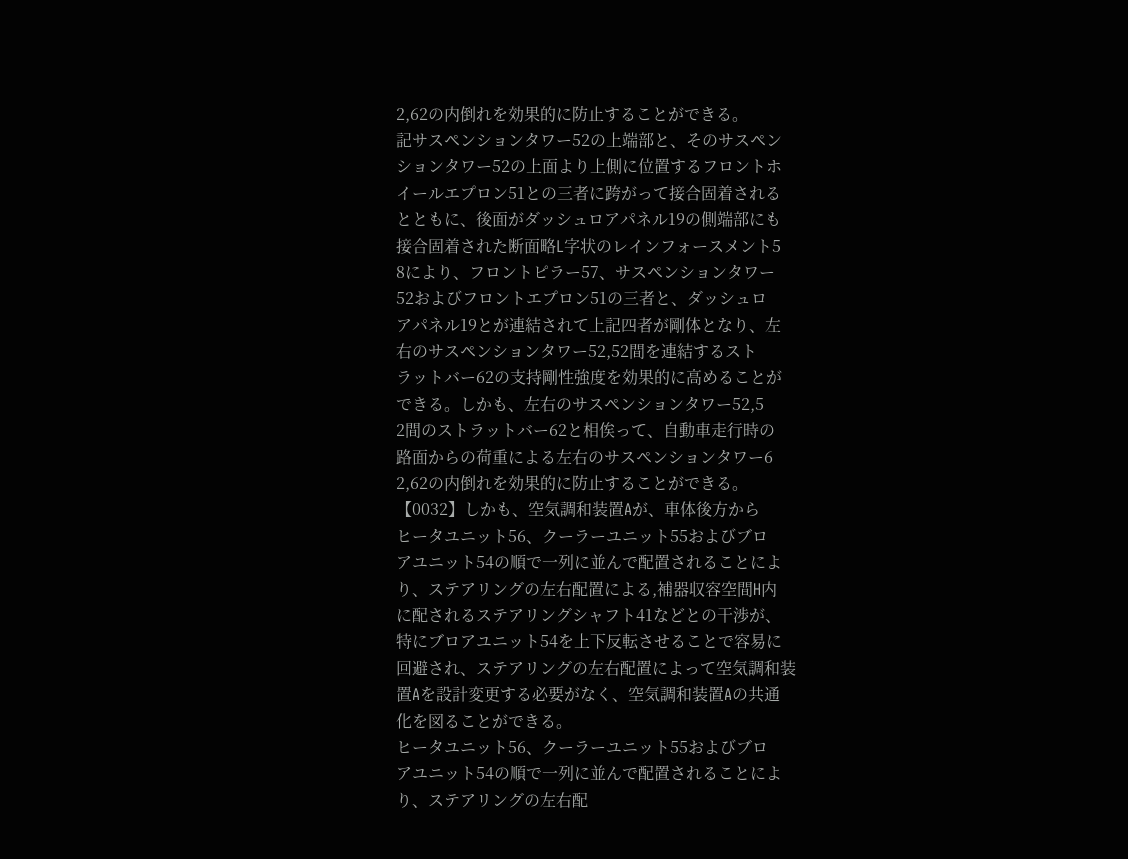2,62の内倒れを効果的に防止することができる。
記サスペンションタワー52の上端部と、そのサスペン
ションタワー52の上面より上側に位置するフロントホ
イールエプロン51との三者に跨がって接合固着される
とともに、後面がダッシュロアパネル19の側端部にも
接合固着された断面略L字状のレインフォースメント5
8により、フロントピラー57、サスペンションタワー
52およびフロントエプロン51の三者と、ダッシュロ
アパネル19とが連結されて上記四者が剛体となり、左
右のサスペンションタワー52,52間を連結するスト
ラットバー62の支持剛性強度を効果的に高めることが
できる。しかも、左右のサスペンションタワー52,5
2間のストラットバー62と相俟って、自動車走行時の
路面からの荷重による左右のサスペンションタワー6
2,62の内倒れを効果的に防止することができる。
【0032】しかも、空気調和装置Aが、車体後方から
ヒータユニット56、クーラーユニット55およびブロ
アユニット54の順で一列に並んで配置されることによ
り、ステアリングの左右配置による,補器収容空間H内
に配されるステアリングシャフト41などとの干渉が、
特にブロアユニット54を上下反転させることで容易に
回避され、ステアリングの左右配置によって空気調和装
置Aを設計変更する必要がなく、空気調和装置Aの共通
化を図ることができる。
ヒータユニット56、クーラーユニット55およびブロ
アユニット54の順で一列に並んで配置されることによ
り、ステアリングの左右配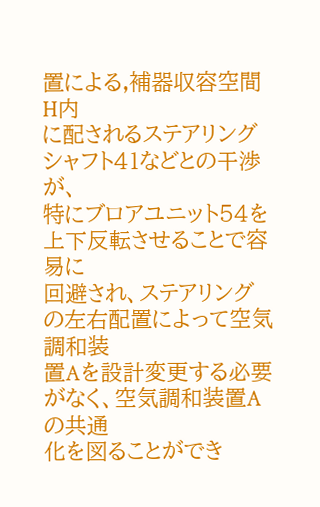置による,補器収容空間H内
に配されるステアリングシャフト41などとの干渉が、
特にブロアユニット54を上下反転させることで容易に
回避され、ステアリングの左右配置によって空気調和装
置Aを設計変更する必要がなく、空気調和装置Aの共通
化を図ることができ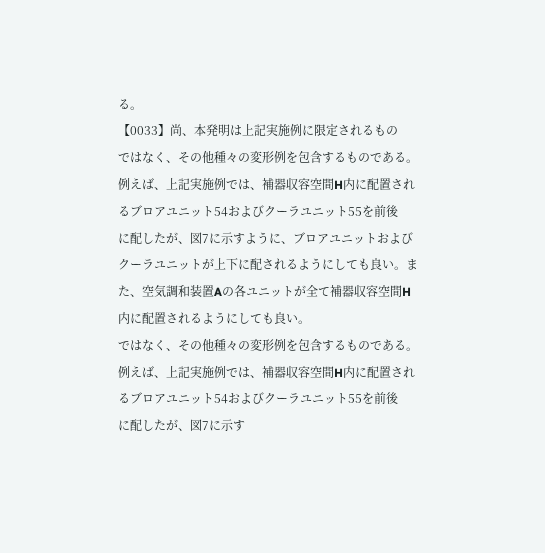る。
【0033】尚、本発明は上記実施例に限定されるもの
ではなく、その他種々の変形例を包含するものである。
例えば、上記実施例では、補器収容空間H内に配置され
るブロアユニット54およびクーラユニット55を前後
に配したが、図7に示すように、ブロアユニットおよび
クーラユニットが上下に配されるようにしても良い。ま
た、空気調和装置Aの各ユニットが全て補器収容空間H
内に配置されるようにしても良い。
ではなく、その他種々の変形例を包含するものである。
例えば、上記実施例では、補器収容空間H内に配置され
るブロアユニット54およびクーラユニット55を前後
に配したが、図7に示す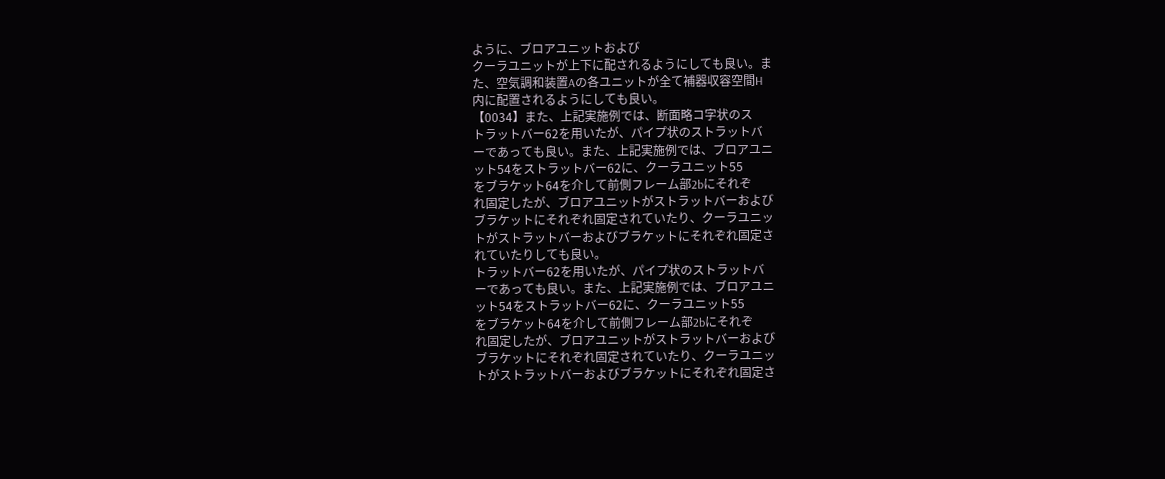ように、ブロアユニットおよび
クーラユニットが上下に配されるようにしても良い。ま
た、空気調和装置Aの各ユニットが全て補器収容空間H
内に配置されるようにしても良い。
【0034】また、上記実施例では、断面略コ字状のス
トラットバー62を用いたが、パイプ状のストラットバ
ーであっても良い。また、上記実施例では、ブロアユニ
ット54をストラットバー62に、クーラユニット55
をブラケット64を介して前側フレーム部2bにそれぞ
れ固定したが、ブロアユニットがストラットバーおよび
ブラケットにそれぞれ固定されていたり、クーラユニッ
トがストラットバーおよびブラケットにそれぞれ固定さ
れていたりしても良い。
トラットバー62を用いたが、パイプ状のストラットバ
ーであっても良い。また、上記実施例では、ブロアユニ
ット54をストラットバー62に、クーラユニット55
をブラケット64を介して前側フレーム部2bにそれぞ
れ固定したが、ブロアユニットがストラットバーおよび
ブラケットにそれぞれ固定されていたり、クーラユニッ
トがストラットバーおよびブラケットにそれぞれ固定さ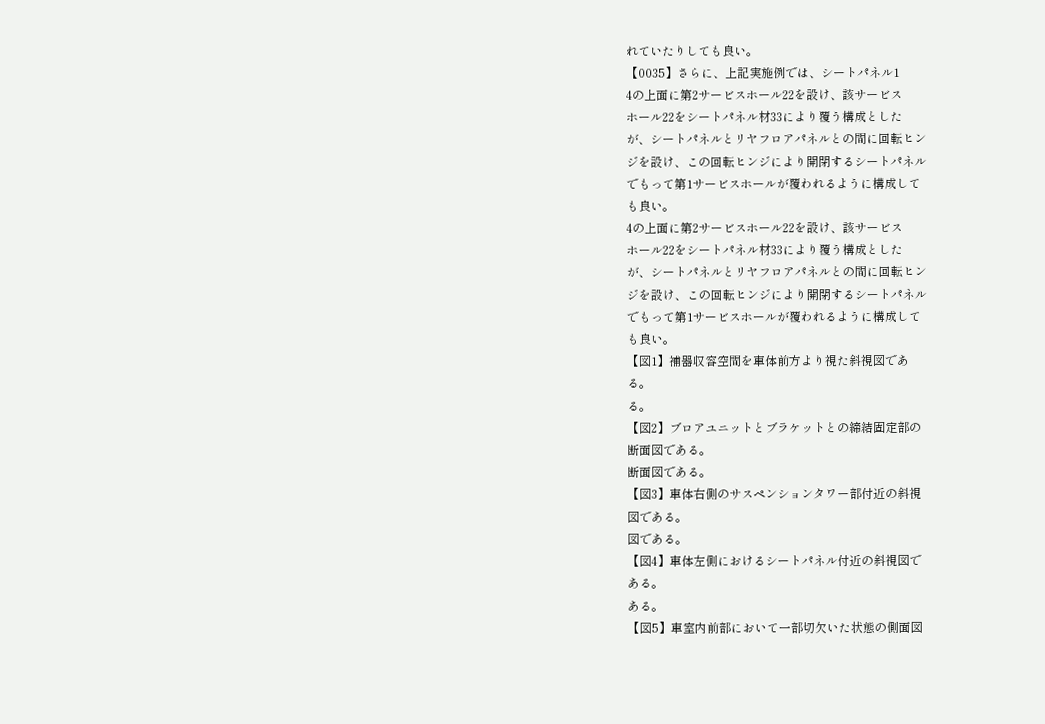れていたりしても良い。
【0035】さらに、上記実施例では、シートパネル1
4の上面に第2サービスホール22を設け、該サービス
ホール22をシートパネル材33により覆う構成とした
が、シートパネルとリヤフロアパネルとの間に回転ヒン
ジを設け、この回転ヒンジにより開閉するシートパネル
でもって第1サービスホールが覆われるように構成して
も良い。
4の上面に第2サービスホール22を設け、該サービス
ホール22をシートパネル材33により覆う構成とした
が、シートパネルとリヤフロアパネルとの間に回転ヒン
ジを設け、この回転ヒンジにより開閉するシートパネル
でもって第1サービスホールが覆われるように構成して
も良い。
【図1】補器収容空間を車体前方より視た斜視図であ
る。
る。
【図2】ブロアユニットとブラケットとの締結固定部の
断面図である。
断面図である。
【図3】車体右側のサスペンションタワー部付近の斜視
図である。
図である。
【図4】車体左側におけるシートパネル付近の斜視図で
ある。
ある。
【図5】車室内前部において一部切欠いた状態の側面図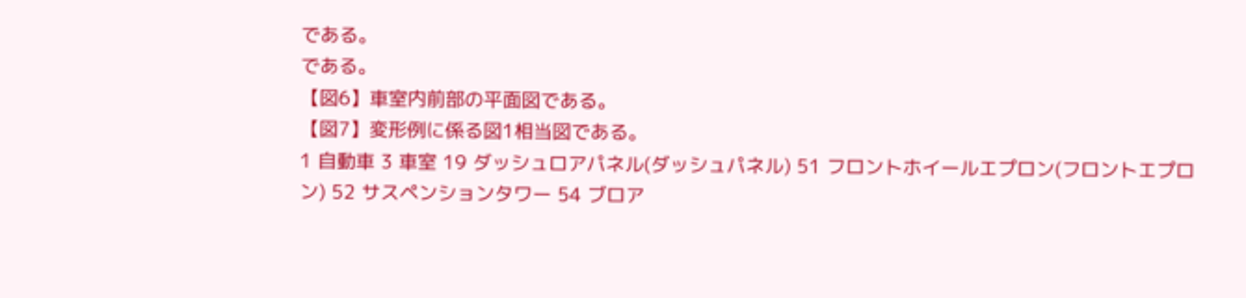である。
である。
【図6】車室内前部の平面図である。
【図7】変形例に係る図1相当図である。
1 自動車 3 車室 19 ダッシュロアパネル(ダッシュパネル) 51 フロントホイールエプロン(フロントエプロ
ン) 52 サスペンションタワー 54 ブロア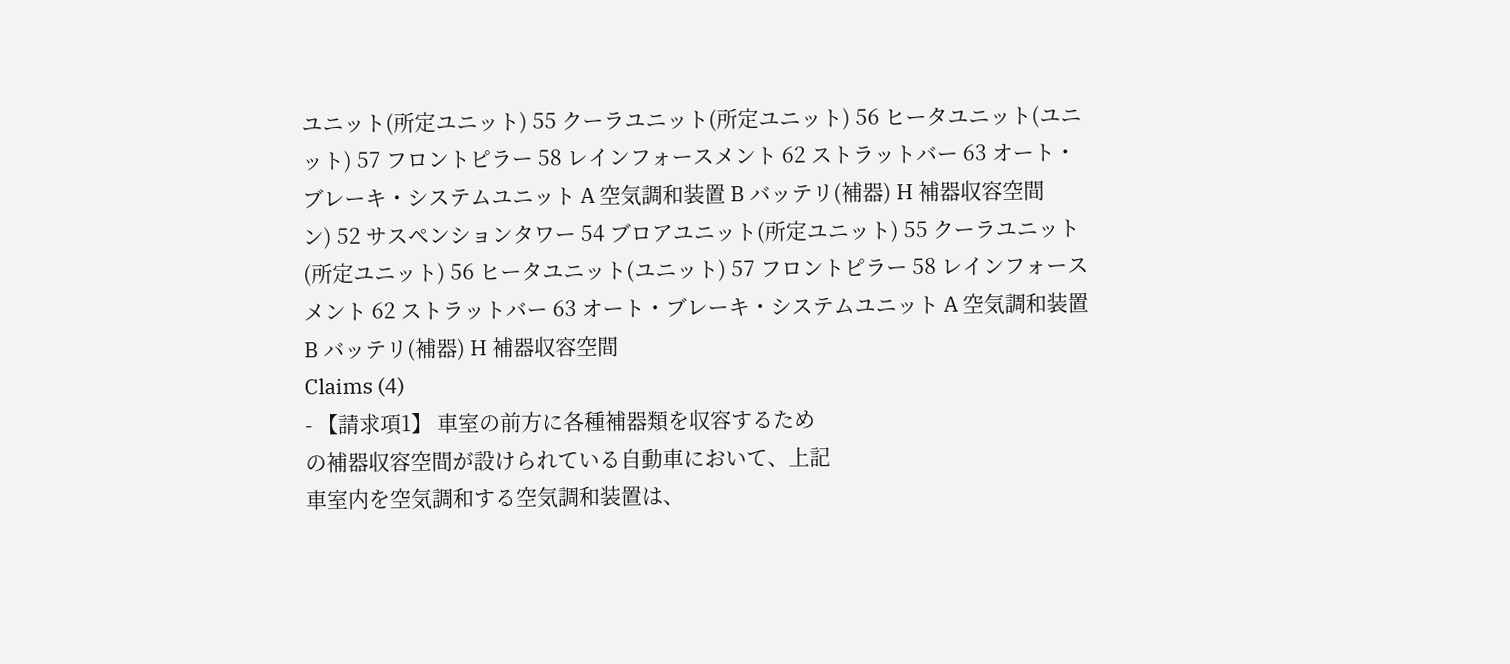ユニット(所定ユニット) 55 クーラユニット(所定ユニット) 56 ヒータユニット(ユニット) 57 フロントピラー 58 レインフォースメント 62 ストラットバー 63 オート・ブレーキ・システムユニット A 空気調和装置 B バッテリ(補器) H 補器収容空間
ン) 52 サスペンションタワー 54 ブロアユニット(所定ユニット) 55 クーラユニット(所定ユニット) 56 ヒータユニット(ユニット) 57 フロントピラー 58 レインフォースメント 62 ストラットバー 63 オート・ブレーキ・システムユニット A 空気調和装置 B バッテリ(補器) H 補器収容空間
Claims (4)
- 【請求項1】 車室の前方に各種補器類を収容するため
の補器収容空間が設けられている自動車において、上記
車室内を空気調和する空気調和装置は、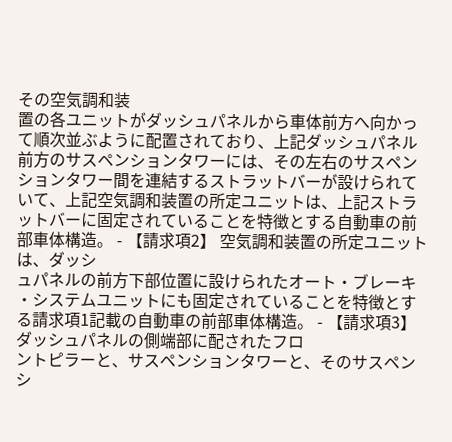その空気調和装
置の各ユニットがダッシュパネルから車体前方へ向かっ
て順次並ぶように配置されており、上記ダッシュパネル
前方のサスペンションタワーには、その左右のサスペン
ションタワー間を連結するストラットバーが設けられて
いて、上記空気調和装置の所定ユニットは、上記ストラ
ットバーに固定されていることを特徴とする自動車の前
部車体構造。 - 【請求項2】 空気調和装置の所定ユニットは、ダッシ
ュパネルの前方下部位置に設けられたオート・ブレーキ
・システムユニットにも固定されていることを特徴とす
る請求項1記載の自動車の前部車体構造。 - 【請求項3】 ダッシュパネルの側端部に配されたフロ
ントピラーと、サスペンションタワーと、そのサスペン
シ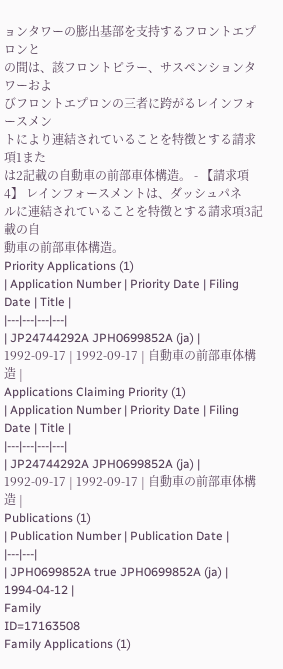ョンタワーの膨出基部を支持するフロントエプロンと
の間は、該フロントピラー、サスペンションタワーおよ
びフロントエプロンの三者に跨がるレインフォースメン
トにより連結されていることを特徴とする請求項1また
は2記載の自動車の前部車体構造。 - 【請求項4】 レインフォースメントは、ダッシュパネ
ルに連結されていることを特徴とする請求項3記載の自
動車の前部車体構造。
Priority Applications (1)
| Application Number | Priority Date | Filing Date | Title |
|---|---|---|---|
| JP24744292A JPH0699852A (ja) | 1992-09-17 | 1992-09-17 | 自動車の前部車体構造 |
Applications Claiming Priority (1)
| Application Number | Priority Date | Filing Date | Title |
|---|---|---|---|
| JP24744292A JPH0699852A (ja) | 1992-09-17 | 1992-09-17 | 自動車の前部車体構造 |
Publications (1)
| Publication Number | Publication Date |
|---|---|
| JPH0699852A true JPH0699852A (ja) | 1994-04-12 |
Family
ID=17163508
Family Applications (1)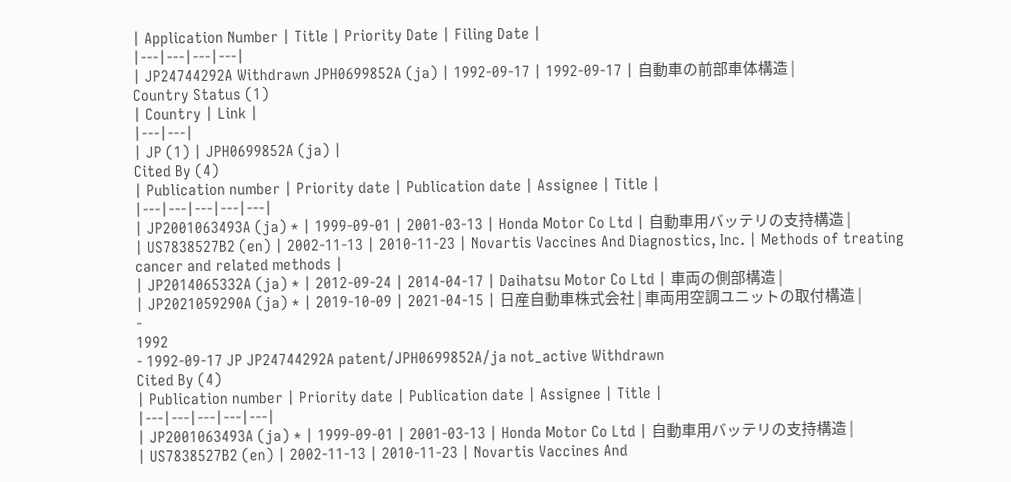| Application Number | Title | Priority Date | Filing Date |
|---|---|---|---|
| JP24744292A Withdrawn JPH0699852A (ja) | 1992-09-17 | 1992-09-17 | 自動車の前部車体構造 |
Country Status (1)
| Country | Link |
|---|---|
| JP (1) | JPH0699852A (ja) |
Cited By (4)
| Publication number | Priority date | Publication date | Assignee | Title |
|---|---|---|---|---|
| JP2001063493A (ja) * | 1999-09-01 | 2001-03-13 | Honda Motor Co Ltd | 自動車用バッテリの支持構造 |
| US7838527B2 (en) | 2002-11-13 | 2010-11-23 | Novartis Vaccines And Diagnostics, Inc. | Methods of treating cancer and related methods |
| JP2014065332A (ja) * | 2012-09-24 | 2014-04-17 | Daihatsu Motor Co Ltd | 車両の側部構造 |
| JP2021059290A (ja) * | 2019-10-09 | 2021-04-15 | 日産自動車株式会社 | 車両用空調ユニットの取付構造 |
-
1992
- 1992-09-17 JP JP24744292A patent/JPH0699852A/ja not_active Withdrawn
Cited By (4)
| Publication number | Priority date | Publication date | Assignee | Title |
|---|---|---|---|---|
| JP2001063493A (ja) * | 1999-09-01 | 2001-03-13 | Honda Motor Co Ltd | 自動車用バッテリの支持構造 |
| US7838527B2 (en) | 2002-11-13 | 2010-11-23 | Novartis Vaccines And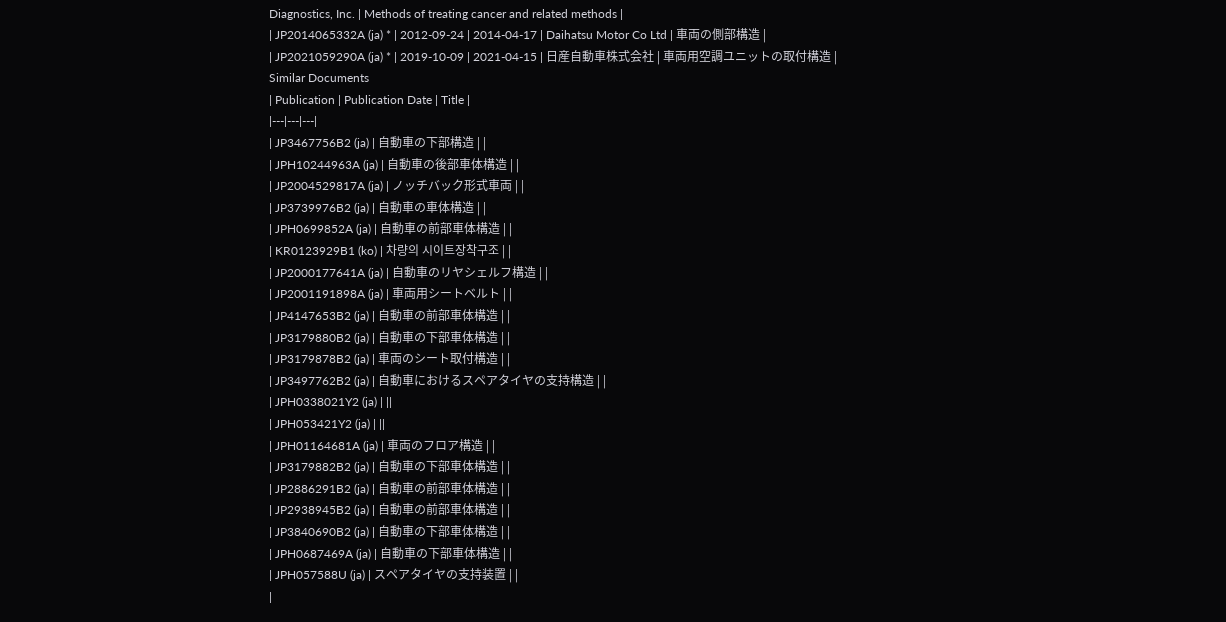Diagnostics, Inc. | Methods of treating cancer and related methods |
| JP2014065332A (ja) * | 2012-09-24 | 2014-04-17 | Daihatsu Motor Co Ltd | 車両の側部構造 |
| JP2021059290A (ja) * | 2019-10-09 | 2021-04-15 | 日産自動車株式会社 | 車両用空調ユニットの取付構造 |
Similar Documents
| Publication | Publication Date | Title |
|---|---|---|
| JP3467756B2 (ja) | 自動車の下部構造 | |
| JPH10244963A (ja) | 自動車の後部車体構造 | |
| JP2004529817A (ja) | ノッチバック形式車両 | |
| JP3739976B2 (ja) | 自動車の車体構造 | |
| JPH0699852A (ja) | 自動車の前部車体構造 | |
| KR0123929B1 (ko) | 차량의 시이트장착구조 | |
| JP2000177641A (ja) | 自動車のリヤシェルフ構造 | |
| JP2001191898A (ja) | 車両用シートベルト | |
| JP4147653B2 (ja) | 自動車の前部車体構造 | |
| JP3179880B2 (ja) | 自動車の下部車体構造 | |
| JP3179878B2 (ja) | 車両のシート取付構造 | |
| JP3497762B2 (ja) | 自動車におけるスペアタイヤの支持構造 | |
| JPH0338021Y2 (ja) | ||
| JPH053421Y2 (ja) | ||
| JPH01164681A (ja) | 車両のフロア構造 | |
| JP3179882B2 (ja) | 自動車の下部車体構造 | |
| JP2886291B2 (ja) | 自動車の前部車体構造 | |
| JP2938945B2 (ja) | 自動車の前部車体構造 | |
| JP3840690B2 (ja) | 自動車の下部車体構造 | |
| JPH0687469A (ja) | 自動車の下部車体構造 | |
| JPH057588U (ja) | スペアタイヤの支持装置 | |
|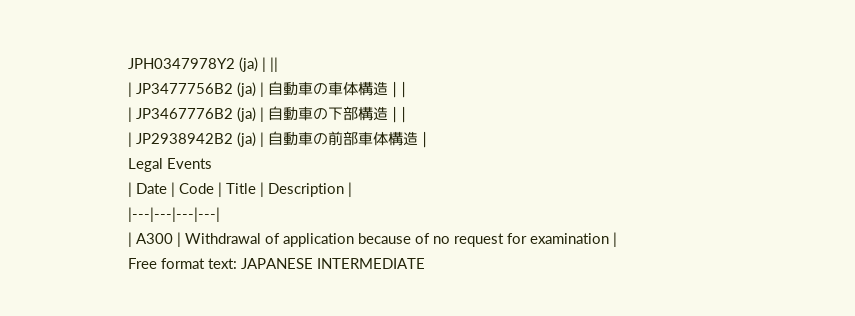JPH0347978Y2 (ja) | ||
| JP3477756B2 (ja) | 自動車の車体構造 | |
| JP3467776B2 (ja) | 自動車の下部構造 | |
| JP2938942B2 (ja) | 自動車の前部車体構造 |
Legal Events
| Date | Code | Title | Description |
|---|---|---|---|
| A300 | Withdrawal of application because of no request for examination |
Free format text: JAPANESE INTERMEDIATE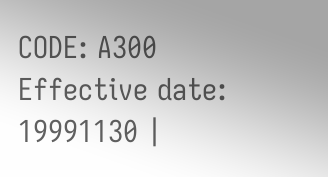CODE: A300 Effective date: 19991130 |